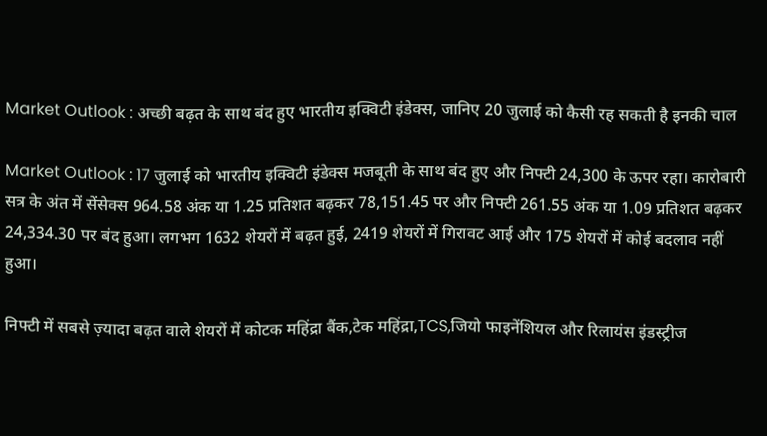Market Outlook : अच्छी बढ़त के साथ बंद हुए भारतीय इक्विटी इंडेक्स, जानिए 20 जुलाई को कैसी रह सकती है इनकी चाल

Market Outlook : 17 जुलाई को भारतीय इक्विटी इंडेक्स मजबूती के साथ बंद हुए और निफ्टी 24,300 के ऊपर रहा। कारोबारी सत्र के अंत में सेंसेक्स 964.58 अंक या 1.25 प्रतिशत बढ़कर 78,151.45 पर और निफ्टी 261.55 अंक या 1.09 प्रतिशत बढ़कर 24,334.30 पर बंद हुआ। लगभग 1632 शेयरों में बढ़त हुई, 2419 शेयरों में गिरावट आई और 175 शेयरों में कोई बदलाव नहीं हुआ।

निफ्टी में सबसे ज़्यादा बढ़त वाले शेयरों में कोटक महिंद्रा बैंक,टेक महिंद्रा,TCS,जियो फाइनेंशियल और रिलायंस इंडस्ट्रीज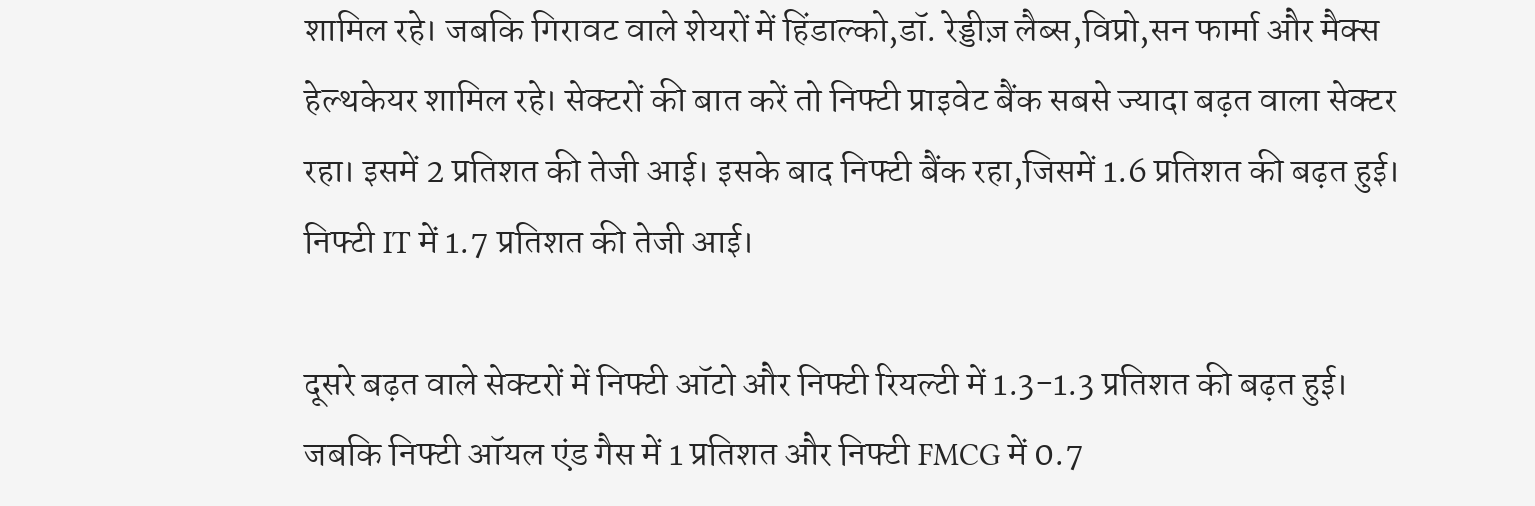शामिल रहे। जबकि गिरावट वाले शेयरों में हिंडाल्को,डॉ. रेड्डीज़ लैब्स,विप्रो,सन फार्मा और मैक्स हेल्थकेयर शामिल रहे। सेक्टरों की बात करें तो निफ्टी प्राइवेट बैंक सबसे ज्यादा बढ़त वाला सेक्टर रहा। इसमें 2 प्रतिशत की तेजी आई। इसके बाद निफ्टी बैंक रहा,जिसमें 1.6 प्रतिशत की बढ़त हुई। निफ्टी IT में 1.7 प्रतिशत की तेजी आई।

दूसरे बढ़त वाले सेक्टरों में निफ्टी ऑटो और निफ्टी रियल्टी में 1.3-1.3 प्रतिशत की बढ़त हुई। जबकि निफ्टी ऑयल एंड गैस में 1 प्रतिशत और निफ्टी FMCG में 0.7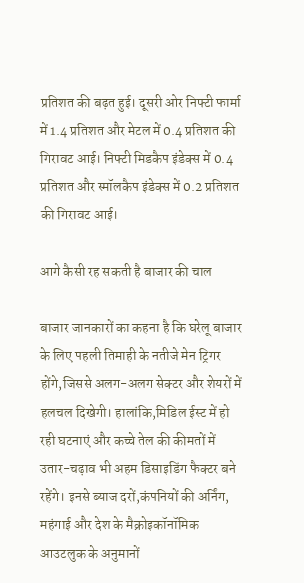प्रतिशत की बढ़त हुई। दूसरी ओर निफ्टी फार्मा में 1.4 प्रतिशत और मेटल में 0.4 प्रतिशत की गिरावट आई। निफ्टी मिडकैप इंडेक्स में 0.4 प्रतिशत और स्मॉलकैप इंडेक्स में 0.2 प्रतिशत की गिरावट आई।

आगे कैसी रह सकती है बाजार की चाल

बाजार जानकारों का कहना है कि घरेलू बाजार के लिए पहली तिमाही के नतीजे मेन ट्रिगर होंगे,जिससे अलग-अलग सेक्टर और शेयरों में हलचल दिखेगी। हालांकि,मिडिल ईस्ट में हो रही घटनाएं और कच्चे तेल की कीमतों में उतार-चढ़ाव भी अहम डिसाइडिंग फैक्टर बने रहेंगे। इनसे ब्याज दरों,कंपनियों की अर्निंग, महंगाई और देश के मैक्रोइकॉनॉमिक आउटलुक के अनुमानों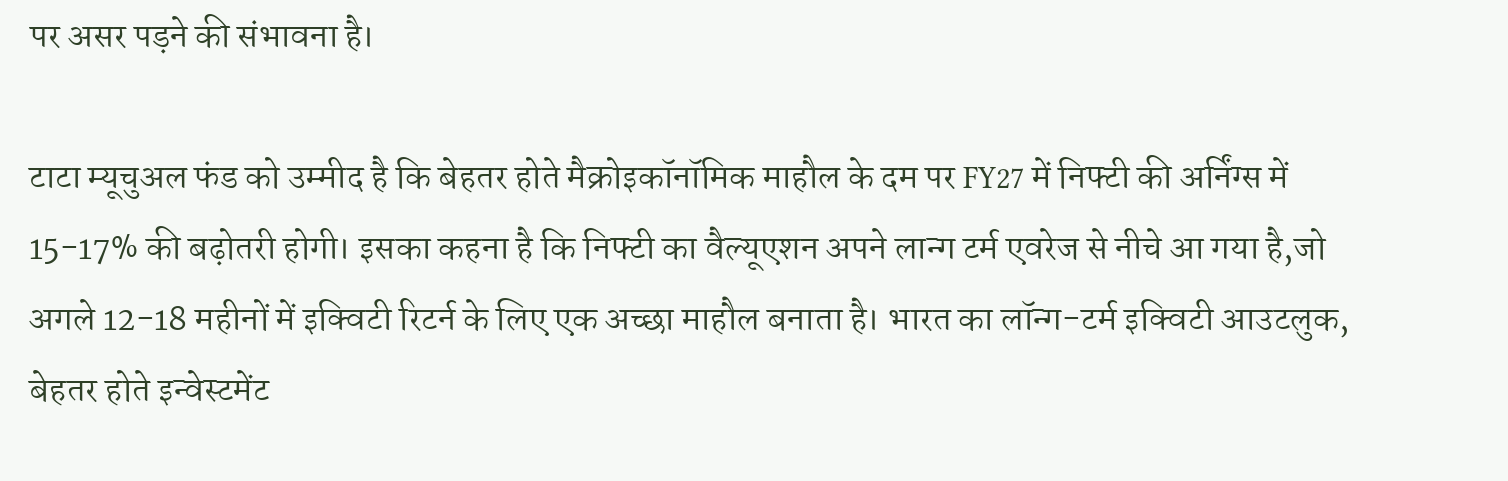पर असर पड़ने की संभावना है।

टाटा म्यूचुअल फंड को उम्मीद है कि बेहतर होते मैक्रोइकॉनॉमिक माहौल के दम पर FY27 में निफ्टी की अर्निंग्स में 15-17% की बढ़ोतरी होगी। इसका कहना है कि निफ्टी का वैल्यूएशन अपने लान्ग टर्म एवरेज से नीचे आ गया है,जो अगले 12-18 महीनों में इक्विटी रिटर्न के लिए एक अच्छा माहौल बनाता है। भारत का लॉन्ग-टर्म इक्विटी आउटलुक, बेहतर होते इन्वेस्टमेंट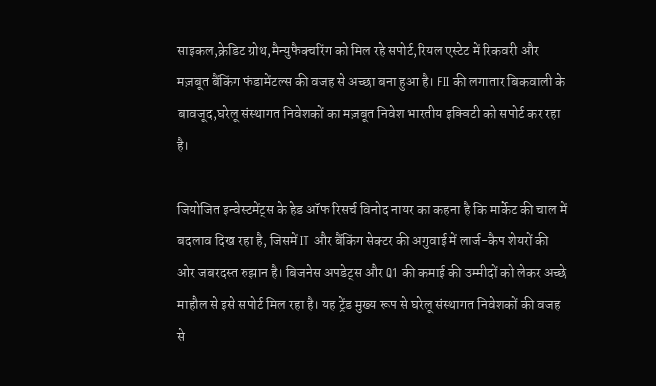साइकल,क्रेडिट ग्रोथ,मैन्युफैक्चरिंग को मिल रहे सपोर्ट,रियल एस्टेट में रिकवरी और मज़बूत बैंकिंग फंडामेंटल्स की वजह से अच्छा बना हुआ है। FII की लगातार बिकवाली के बावजूद,घरेलू संस्थागत निवेशकों का मज़बूत निवेश भारतीय इक्विटी को सपोर्ट कर रहा है।

जियोजित इन्वेस्टमेंट्स के हेड ऑफ रिसर्च विनोद नायर का कहना है कि मार्केट की चाल में बदलाव दिख रहा है, जिसमें IT और बैंकिंग सेक्टर की अगुवाई में लार्ज-कैप शेयरों की ओर जबरदस्त रुझान है। बिजनेस अपडेट्स और Q1 की कमाई की उम्मीदों को लेकर अच्छे माहौल से इसे सपोर्ट मिल रहा है। यह ट्रेंड मुख्य रूप से घरेलू संस्थागत निवेशकों की वजह से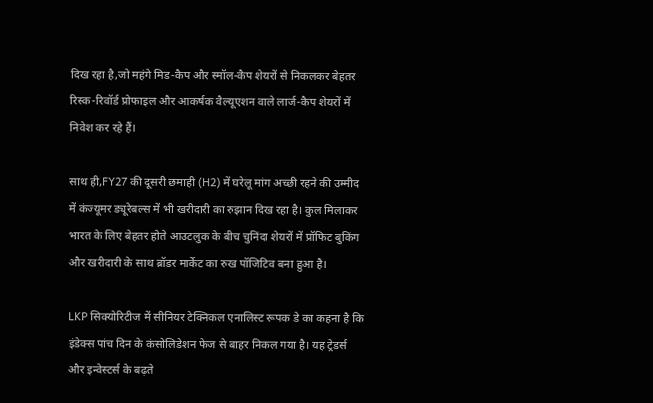दिख रहा है,जो महंगे मिड-कैप और स्मॉल-कैप शेयरों से निकलकर बेहतर रिस्क-रिवॉर्ड प्रोफाइल और आकर्षक वैल्यूएशन वाले लार्ज-कैप शेयरों में निवेश कर रहे हैं।

साथ ही,FY27 की दूसरी छमाही (H2) में घरेलू मांग अच्छी रहने की उम्मीद में कंज्यूमर ड्यूरेबल्स में भी खरीदारी का रुझान दिख रहा है। कुल मिलाकर भारत के लिए बेहतर होते आउटलुक के बीच चुनिंदा शेयरों में प्रॉफिट बुकिंग और खरीदारी के साथ ब्रॉडर मार्केट का रुख पॉजिटिव बना हुआ है।

LKP सिक्योरिटीज में सीनियर टेक्निकल एनालिस्ट रूपक डे का कहना है कि इंडेक्स पांच दिन के कंसोलिडेशन फेज से बाहर निकल गया है। यह ट्रेडर्स और इन्वेस्टर्स के बढ़ते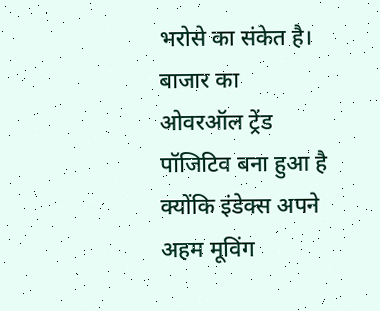भरोसे का संकेत है। बाजार का ओवरऑल ट्रेंड पॉजिटिव बना हुआ है क्योंकि इंडेक्स अपने अहम मूविंग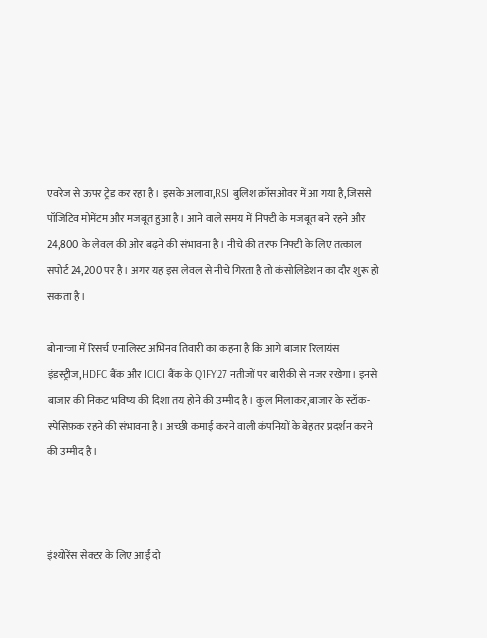एवरेज से ऊपर ट्रेड कर रहा है। इसके अलावा,RSI बुलिश क्रॉसओवर में आ गया है,जिससे पॉजिटिव मोमेंटम और मजबूत हुआ है। आने वाले समय में निफ्टी के मजबूत बने रहने और 24,800 के लेवल की ओर बढ़ने की संभावना है। नीचे की तरफ निफ्टी के लिए तत्काल सपोर्ट 24,200 पर है। अगर यह इस लेवल से नीचे गिरता है तो कंसोलिडेशन का दौर शुरू हो सकता है।

बोनान्जा में रिसर्च एनालिस्ट अभिनव तिवारी का कहना है कि आगे बाजार रिलायंस इंडस्ट्रीज,HDFC बैंक और ICICI बैंक के Q1FY27 नतीजों पर बारीकी से नजर रखेगा। इनसे बाजार की निकट भविष्य की दिशा तय होने की उम्मीद है। कुल मिलाकर,बाजार के स्टॉक-स्पेसिफ़क रहने की संभावना है। अच्छी कमाई करने वाली कंपनियों के बेहतर प्रदर्शन करने की उम्मीद है।



इंश्योरेंस सेक्टर के लिए आईं दो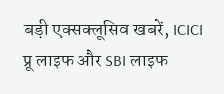बड़ी एक्सक्लूसिव खबरें, ICICI प्रू लाइफ और SBI लाइफ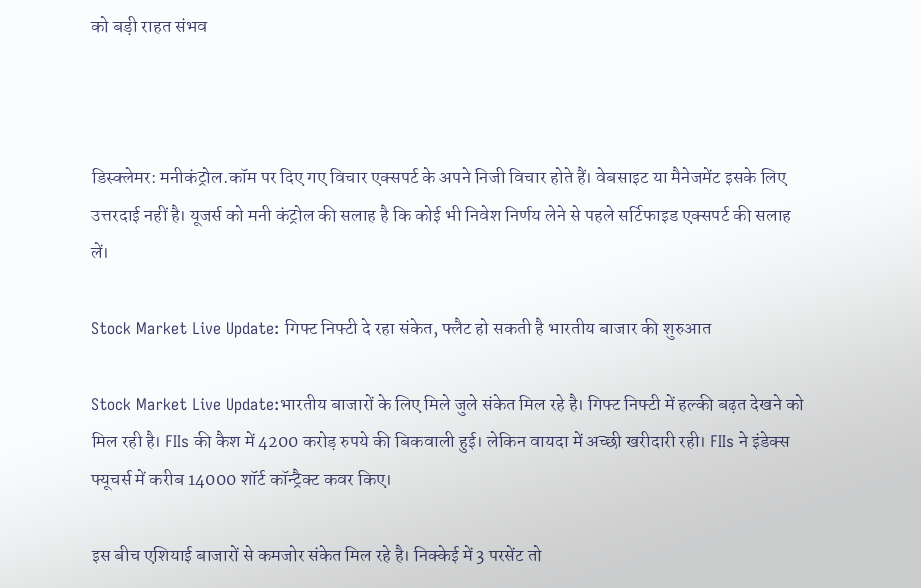को बड़ी राहत संभव



डिस्क्लेमर: मनीकंट्रोल.कॉम पर दिए गए विचार एक्सपर्ट के अपने निजी विचार होते हैं। वेबसाइट या मैनेजमेंट इसके लिए उत्तरदाई नहीं है। यूजर्स को मनी कंट्रोल की सलाह है कि कोई भी निवेश निर्णय लेने से पहले सर्टिफाइड एक्सपर्ट की सलाह लें।

Stock Market Live Update: गिफ्ट निफ्टी दे रहा संकेत, फ्लैट हो सकती है भारतीय बाजार की शुरुआत

Stock Market Live Update:भारतीय बाजारों के लिए मिले जुले संकेत मिल रहे है। गिफ्ट निफ्टी में हल्की बढ़त देखने को मिल रही है। FIIs की कैश में 4200 करोड़ रुपये की बिकवाली हुई। लेकिन वायदा में अच्छी खरीदारी रही। FIIs ने इंडेक्स फ्यूचर्स में करीब 14000 शॉर्ट कॉन्ट्रैक्ट कवर किए।

इस बीच एशियाई बाजारों से कमजोर संकेत मिल रहे है। निक्केई में 3 परसेंट तो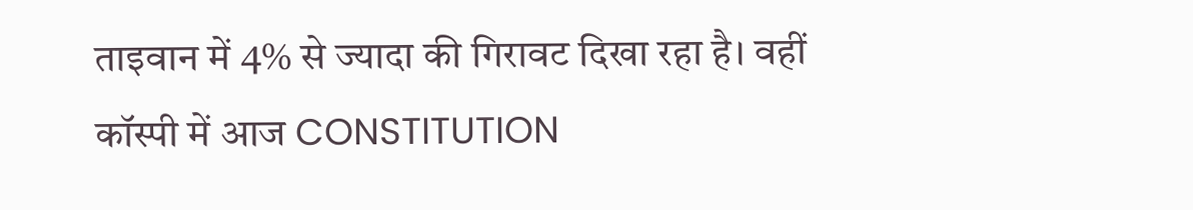ताइवान में 4% से ज्यादा की गिरावट दिखा रहा है। वहीं कॉस्पी में आज CONSTITUTION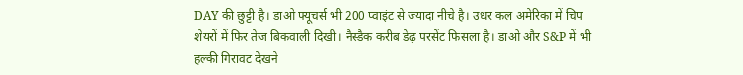DAY की छुट्टी है। डाओ फ्यूचर्स भी 200 प्वाइंट से ज्यादा नीचे है। उधर कल अमेरिका में चिप शेयरों में फिर तेज बिकवाली दिखी। नैस्डैक करीब डेढ़ परसेंट फिसला है। डाओ और S&P में भी हल्की गिरावट देखने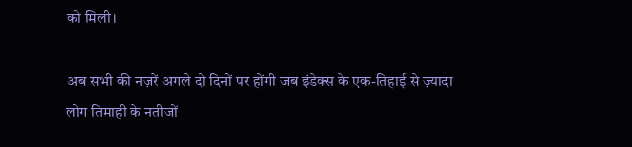को मिली।

अब सभी की नज़रें अगले दो दिनों पर होंगी जब इंडेक्स के एक-तिहाई से ज़्यादा लोग तिमाही के नतीजों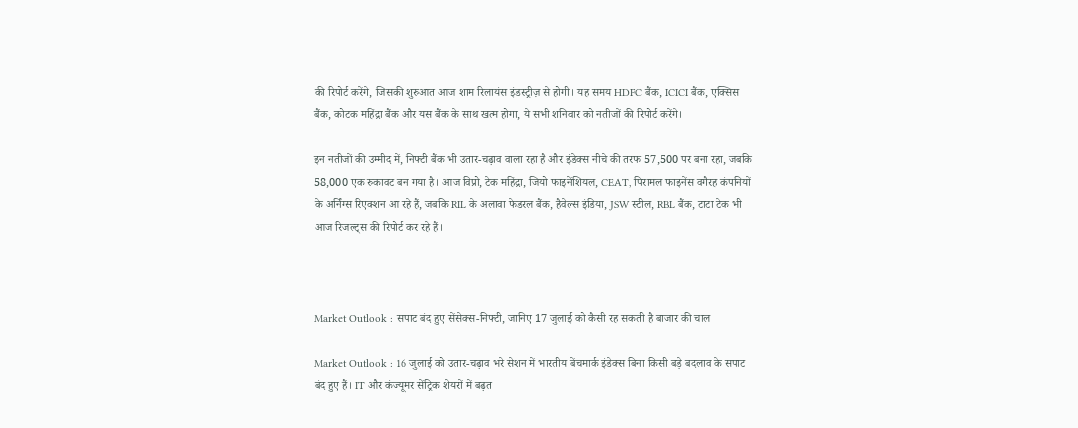की रिपोर्ट करेंगे, जिसकी शुरुआत आज शाम रिलायंस इंडस्ट्रीज़ से होगी। यह समय HDFC बैंक, ICICI बैंक, एक्सिस बैंक, कोटक महिंद्रा बैंक और यस बैंक के साथ खत्म होगा, ये सभी शनिवार को नतीजों की रिपोर्ट करेंगे।

इन नतीजों की उम्मीद में, निफ्टी बैंक भी उतार-चढ़ाव वाला रहा है और इंडेक्स नीचे की तरफ 57,500 पर बना रहा, जबकि 58,000 एक रुकावट बन गया है। आज विप्रो, टेक महिंद्रा, जियो फाइनेंशियल, CEAT, पिरामल फाइनेंस वगैरह कंपनियों के अर्निंग्स रिएक्शन आ रहे हैं, जबकि RIL के अलावा फेडरल बैंक, हैवेल्स इंडिया, JSW स्टील, RBL बैंक, टाटा टेक भी आज रिजल्ट्स की रिपोर्ट कर रहे हैं।



Market Outlook : सपाट बंद हुए सेंसेक्स-निफ्टी, जानिए 17 जुलाई को कैसी रह सकती है बाजार की चाल

Market Outlook : 16 जुलाई को उतार-चढ़ाव भरे सेशन में भारतीय बेंचमार्क इंडेक्स बिना किसी बड़े बदलाव के सपाट बंद हुए हैं। IT और कंज्यूमर सेंट्रिक शेयरों में बढ़त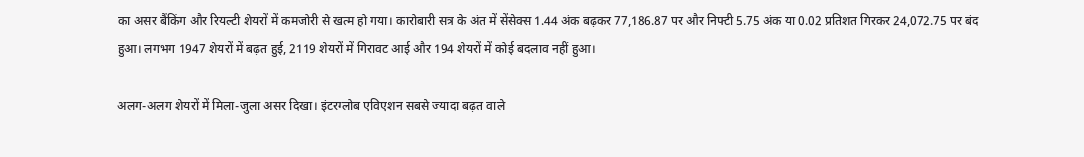का असर बैंकिंग और रियल्टी शेयरों में कमजोरी से खत्म हो गया। कारोबारी सत्र के अंत में सेंसेक्स 1.44 अंक बढ़कर 77,186.87 पर और निफ्टी 5.75 अंक या 0.02 प्रतिशत गिरकर 24,072.75 पर बंद हुआ। लगभग 1947 शेयरों में बढ़त हुई, 2119 शेयरों में गिरावट आई और 194 शेयरों में कोई बदलाव नहीं हुआ।

अलग-अलग शेयरों में मिला-जुला असर दिखा। इंटरग्लोब एविएशन सबसे ज्यादा बढ़त वाले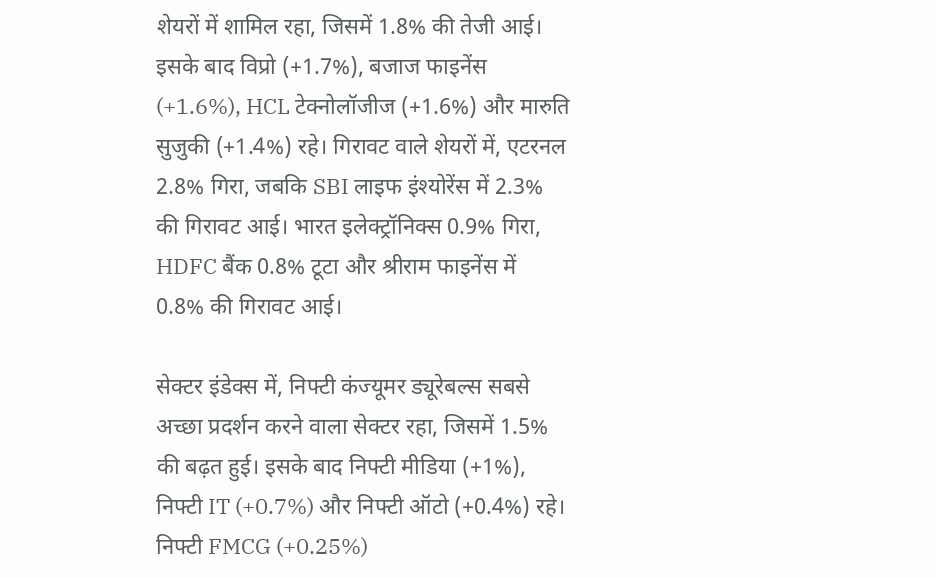शेयरों में शामिल रहा, जिसमें 1.8% की तेजी आई। इसके बाद विप्रो (+1.7%), बजाज फाइनेंस (+1.6%), HCL टेक्नोलॉजीज (+1.6%) और मारुति सुजुकी (+1.4%) रहे। गिरावट वाले शेयरों में, एटरनल 2.8% गिरा, जबकि SBI लाइफ इंश्योरेंस में 2.3% की गिरावट आई। भारत इलेक्ट्रॉनिक्स 0.9% गिरा, HDFC बैंक 0.8% टूटा और श्रीराम फाइनेंस में 0.8% की गिरावट आई।

सेक्टर इंडेक्स में, निफ्टी कंज्यूमर ड्यूरेबल्स सबसे अच्छा प्रदर्शन करने वाला सेक्टर रहा, जिसमें 1.5% की बढ़त हुई। इसके बाद निफ्टी मीडिया (+1%), निफ्टी IT (+0.7%) और निफ्टी ऑटो (+0.4%) रहे। निफ्टी FMCG (+0.25%)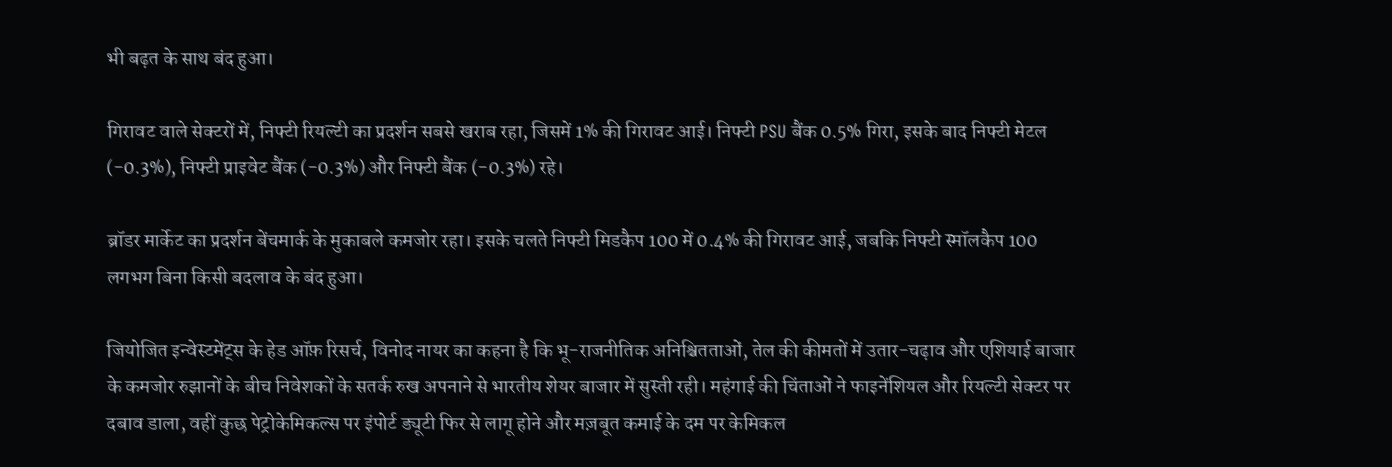भी बढ़त के साथ बंद हुआ।

गिरावट वाले सेक्टरों में, निफ्टी रियल्टी का प्रदर्शन सबसे खराब रहा, जिसमें 1% की गिरावट आई। निफ्टी PSU बैंक 0.5% गिरा, इसके बाद निफ्टी मेटल (-0.3%), निफ्टी प्राइवेट बैंक (-0.3%) और निफ्टी बैंक (-0.3%) रहे।

ब्रॉडर मार्केट का प्रदर्शन बेंचमार्क के मुकाबले कमजोर रहा। इसके चलते निफ्टी मिडकैप 100 में 0.4% की गिरावट आई, जबकि निफ्टी स्मॉलकैप 100 लगभग बिना किसी बदलाव के बंद हुआ।

जियोजित इन्वेस्टमेंट्स के हेड ऑफ़ रिसर्च, विनोद नायर का कहना है कि भू-राजनीतिक अनिश्चितताओं, तेल की कीमतों में उतार-चढ़ाव और एशियाई बाजार के कमजोर रुझानों के बीच निवेशकों के सतर्क रुख अपनाने से भारतीय शेयर बाजार में सुस्ती रही। महंगाई की चिंताओं ने फाइनेंशियल और रियल्टी सेक्टर पर दबाव डाला, वहीं कुछ पेट्रोकेमिकल्स पर इंपोर्ट ड्यूटी फिर से लागू होने और मज़बूत कमाई के दम पर केमिकल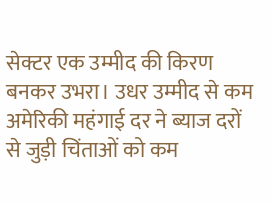सेक्टर एक उम्मीद की किरण बनकर उभरा। उधर उम्मीद से कम अमेरिकी महंगाई दर ने ब्याज दरों से जुड़ी चिंताओं को कम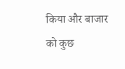किया और बाजार को कुछ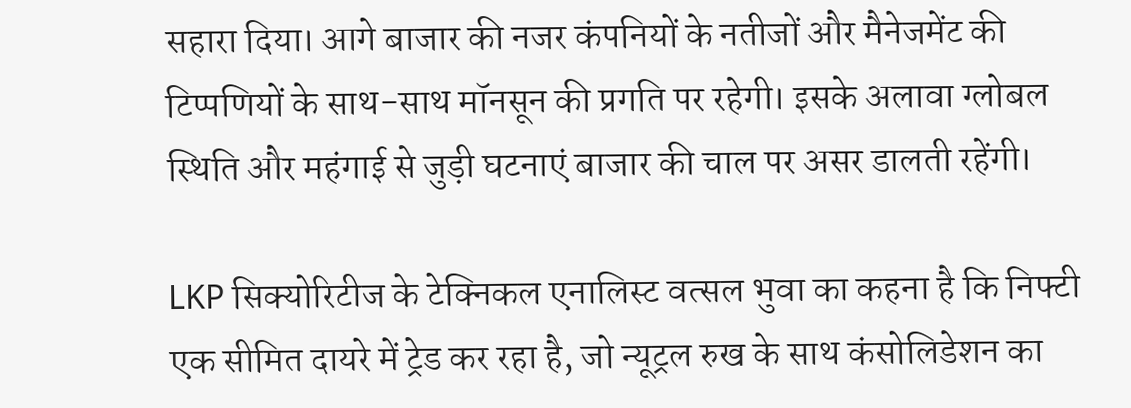सहारा दिया। आगे बाजार की नजर कंपनियों के नतीजों और मैनेजमेंट की टिप्पणियों के साथ-साथ मॉनसून की प्रगति पर रहेगी। इसके अलावा ग्लोबल स्थिति और महंगाई से जुड़ी घटनाएं बाजार की चाल पर असर डालती रहेंगी।

LKP सिक्योरिटीज के टेक्निकल एनालिस्ट वत्सल भुवा का कहना है कि निफ्टी एक सीमित दायरे में ट्रेड कर रहा है, जो न्यूट्रल रुख के साथ कंसोलिडेशन का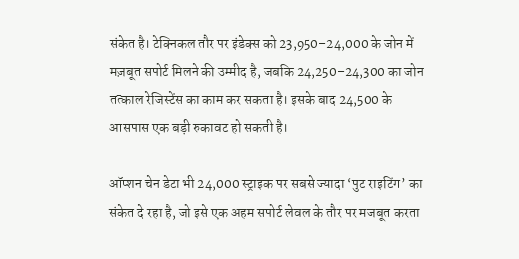संकेत है। टेक्निकल तौर पर इंडेक्स को 23,950–24,000 के जोन में मज़बूत सपोर्ट मिलने की उम्मीद है, जबकि 24,250–24,300 का जोन तत्काल रेजिस्टेंस का काम कर सकता है। इसके बाद 24,500 के आसपास एक बड़ी रुकावट हो सकती है।

ऑप्शन चेन डेटा भी 24,000 स्ट्राइक पर सबसे ज्यादा ‘पुट राइटिंग’ का संकेत दे रहा है, जो इसे एक अहम सपोर्ट लेवल के तौर पर मजबूत करता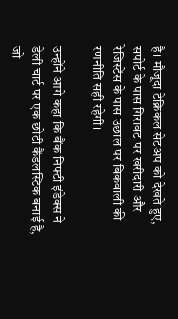है। मौजूदा टेक्निकल सेटअप को देखते हुए, सपोर्ट के पास गिरावट पर खरीदारी और रेजिस्टेंस के पास उछाल पर बिकवाली की रणनीति सही रहेगी।

उन्होंने आगे कहा कि बैंक निफ्टी इंडेक्स ने डेली चार्ट पर एक छोटी कैंडलस्टिक बनाई है, जो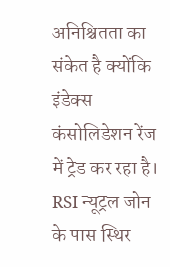अनिश्चितता का संकेत है क्योंकि इंडेक्स कंसोलिडेशन रेंज में ट्रेड कर रहा है। RSI न्यूट्रल जोन के पास स्थिर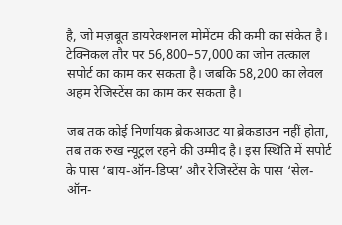है, जो मज़बूत डायरेक्शनल मोमेंटम की कमी का संकेत है। टेक्निकल तौर पर 56,800–57,000 का जोन तत्काल सपोर्ट का काम कर सकता है। जबकि 58,200 का लेवल अहम रेजिस्टेंस का काम कर सकता है।

जब तक कोई निर्णायक ब्रेकआउट या ब्रेकडाउन नहीं होता, तब तक रुख न्यूट्रल रहने की उम्मीद है। इस स्थिति में सपोर्ट के पास ‘बाय-ऑन-डिप्स’ और रेजिस्टेंस के पास ‘सेल-ऑन-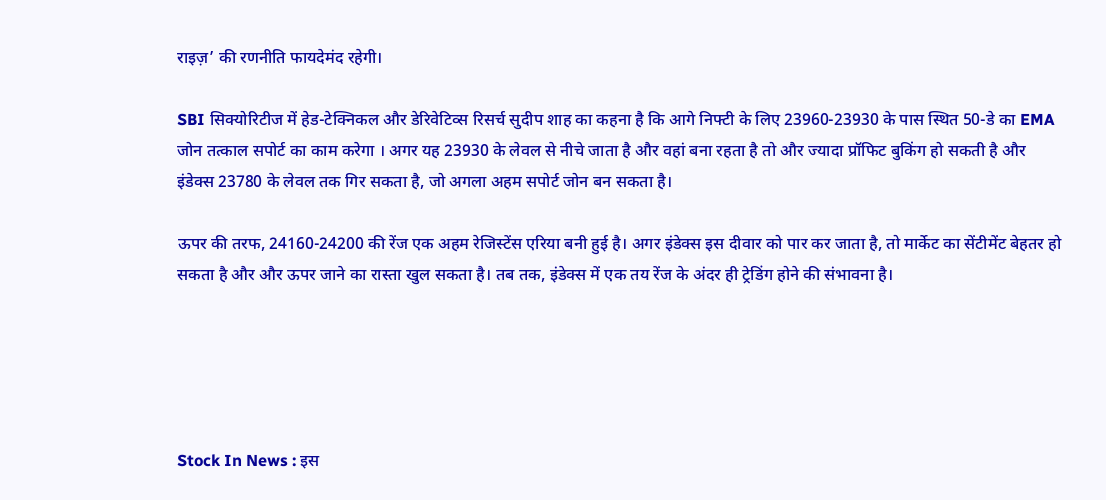राइज़’ की रणनीति फायदेमंद रहेगी।

SBI सिक्योरिटीज में हेड-टेक्निकल और डेरिवेटिव्स रिसर्च सुदीप शाह का कहना है कि आगे निफ्टी के लिए 23960-23930 के पास स्थित 50-डे का EMA जोन तत्काल सपोर्ट का काम करेगा । अगर यह 23930 के लेवल से नीचे जाता है और वहां बना रहता है तो और ज्यादा प्रॉफिट बुकिंग हो सकती है और इंडेक्स 23780 के लेवल तक गिर सकता है, जो अगला अहम सपोर्ट जोन बन सकता है।

ऊपर की तरफ, 24160-24200 की रेंज एक अहम रेजिस्टेंस एरिया बनी हुई है। अगर इंडेक्स इस दीवार को पार कर जाता है, तो मार्केट का सेंटीमेंट बेहतर हो सकता है और और ऊपर जाने का रास्ता खुल सकता है। तब तक, इंडेक्स में एक तय रेंज के अंदर ही ट्रेडिंग होने की संभावना है।





Stock In News : इस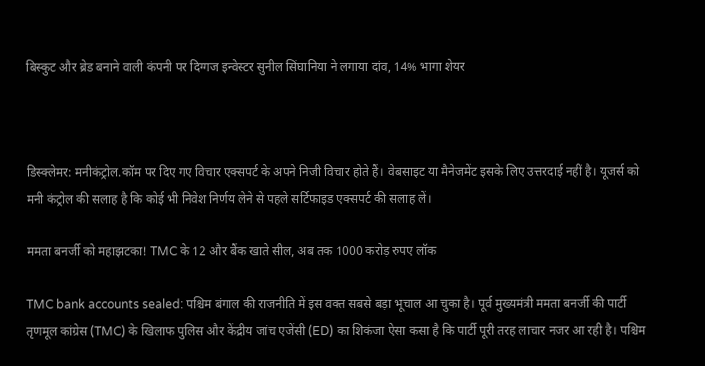बिस्कुट और ब्रेड बनाने वाली कंपनी पर दिग्गज इन्वेस्टर सुनील सिंघानिया ने लगाया दांव, 14% भागा शेयर



डिस्क्लेमर: मनीकंट्रोल.कॉम पर दिए गए विचार एक्सपर्ट के अपने निजी विचार होते हैं। वेबसाइट या मैनेजमेंट इसके लिए उत्तरदाई नहीं है। यूजर्स को मनी कंट्रोल की सलाह है कि कोई भी निवेश निर्णय लेने से पहले सर्टिफाइड एक्सपर्ट की सलाह लें।

ममता बनर्जी को महाझटका! TMC के 12 और बैंक खाते सील, अब तक 1000 करोड़ रुपए लॉक

TMC bank accounts sealed: पश्चिम बंगाल की राजनीति में इस वक्त सबसे बड़ा भूचाल आ चुका है। पूर्व मुख्यमंत्री ममता बनर्जी की पार्टी तृणमूल कांग्रेस (TMC) के खिलाफ पुलिस और केंद्रीय जांच एजेंसी (ED) का शिकंजा ऐसा कसा है कि पार्टी पूरी तरह लाचार नजर आ रही है। पश्चिम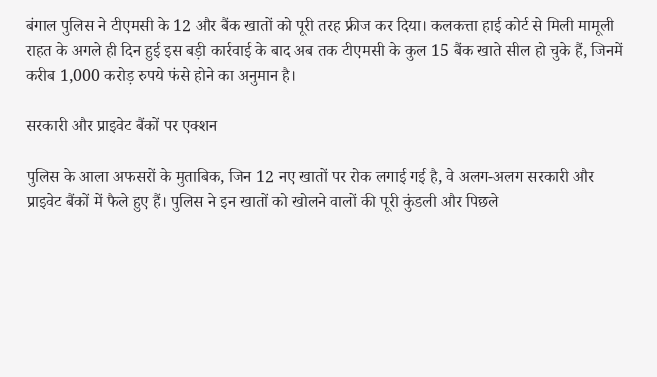बंगाल पुलिस ने टीएमसी के 12 और बैंक खातों को पूरी तरह फ्रीज कर दिया। कलकत्ता हाई कोर्ट से मिली मामूली राहत के अगले ही दिन हुई इस बड़ी कार्रवाई के बाद अब तक टीएमसी के कुल 15 बैंक खाते सील हो चुके हैं, जिनमें करीब 1,000 करोड़ रुपये फंसे होने का अनुमान है।

सरकारी और प्राइवेट बैंकों पर एक्शन

पुलिस के आला अफसरों के मुताबिक, जिन 12 नए खातों पर रोक लगाई गई है, वे अलग-अलग सरकारी और प्राइवेट बैंकों में फैले हुए हैं। पुलिस ने इन खातों को खोलने वालों की पूरी कुंडली और पिछले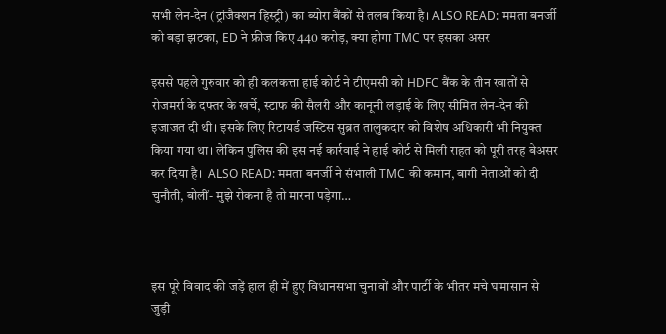सभी लेन-देन (ट्रांजैक्शन हिस्ट्री) का ब्योरा बैंकों से तलब किया है। ALSO READ: ममता बनर्जी को बड़ा झटका, ED ने फ्रीज किए 440 करोड़, क्या होगा TMC पर इसका असर

इससे पहले गुरुवार को ही कलकत्ता हाई कोर्ट ने टीएमसी को HDFC बैंक के तीन खातों से रोजमर्रा के दफ्तर के खर्चे, स्टाफ की सैलरी और कानूनी लड़ाई के लिए सीमित लेन-देन की इजाजत दी थी। इसके लिए रिटायर्ड जस्टिस सुब्रत तालुकदार को विशेष अधिकारी भी नियुक्त किया गया था। लेकिन पुलिस की इस नई कार्रवाई ने हाई कोर्ट से मिली राहत को पूरी तरह बेअसर कर दिया है।  ALSO READ: ममता बनर्जी ने संभाली TMC की कमान, बागी नेताओं को दी चुनौती, बोलीं- मुझे रोकना है तो मारना पड़ेगा…



इस पूरे विवाद की जड़ें हाल ही में हुए विधानसभा चुनावों और पार्टी के भीतर मचे घमासान से जुड़ी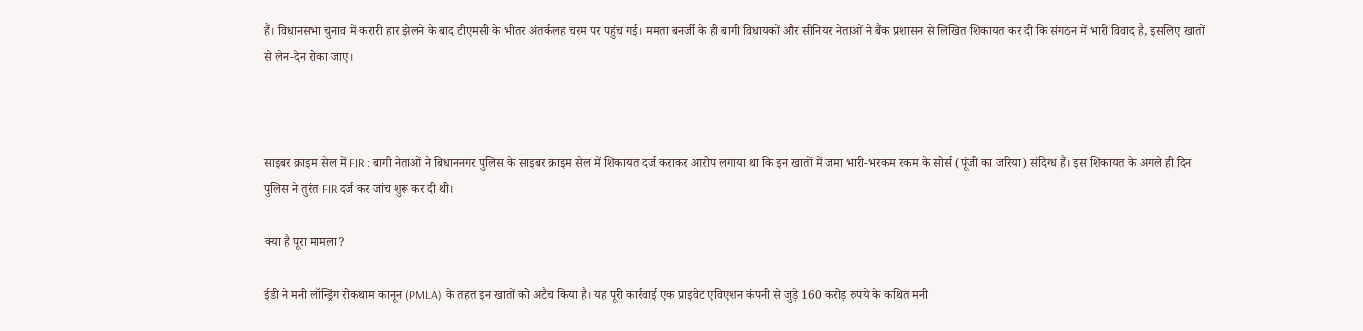हैं। विधानसभा चुनाव में करारी हार झेलने के बाद टीएमसी के भीतर अंतर्कलह चरम पर पहुंच गई। ममता बनर्जी के ही बागी विधायकों और सीनियर नेताओं ने बैंक प्रशासन से लिखित शिकायत कर दी कि संगठन में भारी विवाद है, इसलिए खातों से लेन-देन रोका जाए।



साइबर क्राइम सेल में FIR : बागी नेताओं ने बिधाननगर पुलिस के साइबर क्राइम सेल में शिकायत दर्ज कराकर आरोप लगाया था कि इन खातों में जमा भारी-भरकम रकम के सोर्स (पूंजी का जरिया) संदिग्ध हैं। इस शिकायत के अगले ही दिन पुलिस ने तुरंत FIR दर्ज कर जांच शुरू कर दी थी।

क्या है पूरा मामला?

ईडी ने मनी लॉन्ड्रिंग रोकथाम कानून (PMLA) के तहत इन खातों को अटैच किया है। यह पूरी कार्रवाई एक प्राइवेट एविएशन कंपनी से जुड़े 160 करोड़ रुपये के कथित मनी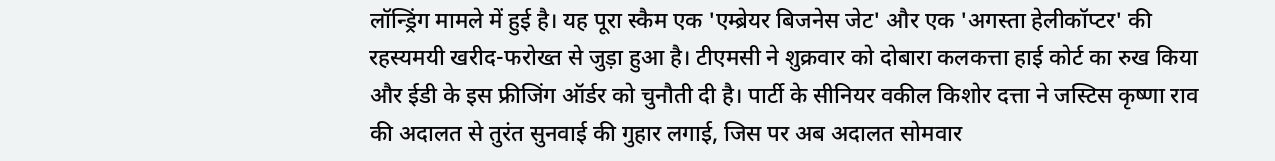लॉन्ड्रिंग मामले में हुई है। यह पूरा स्कैम एक 'एम्ब्रेयर बिजनेस जेट' और एक 'अगस्ता हेलीकॉप्टर' की रहस्यमयी खरीद-फरोख्त से जुड़ा हुआ है। टीएमसी ने शुक्रवार को दोबारा कलकत्ता हाई कोर्ट का रुख किया और ईडी के इस फ्रीजिंग ऑर्डर को चुनौती दी है। पार्टी के सीनियर वकील किशोर दत्ता ने जस्टिस कृष्णा राव की अदालत से तुरंत सुनवाई की गुहार लगाई, जिस पर अब अदालत सोमवार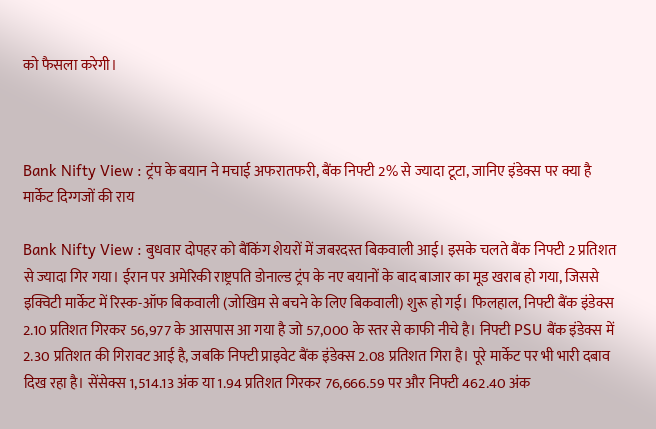को फैसला करेगी।



Bank Nifty View : ट्रंप के बयान ने मचाई अफरातफरी, बैंक निफ्टी 2% से ज्यादा टूटा, जानिए इंडेक्स पर क्या है मार्केट दिग्गजों की राय

Bank Nifty View : बुधवार दोपहर को बैंकिंग शेयरों में जबरदस्त बिकवाली आई। इसके चलते बैंक निफ्टी 2 प्रतिशत से ज्यादा गिर गया। ईरान पर अमेरिकी राष्ट्रपति डोनाल्ड ट्रंप के नए बयानों के बाद बाजार का मूड खराब हो गया, जिससे इक्विटी मार्केट में रिस्क-ऑफ बिकवाली (जोखिम से बचने के लिए बिकवाली) शुरू हो गई। फिलहाल, निफ्टी बैंक इंडेक्स 2.10 प्रतिशत गिरकर 56,977 के आसपास आ गया है जो 57,000 के स्तर से काफी नीचे है। निफ्टी PSU बैंक इंडेक्स में 2.30 प्रतिशत की गिरावट आई है, जबकि निफ्टी प्राइवेट बैंक इंडेक्स 2.08 प्रतिशत गिरा है। पूरे मार्केट पर भी भारी दबाव दिख रहा है। सेंसेक्स 1,514.13 अंक या 1.94 प्रतिशत गिरकर 76,666.59 पर और निफ्टी 462.40 अंक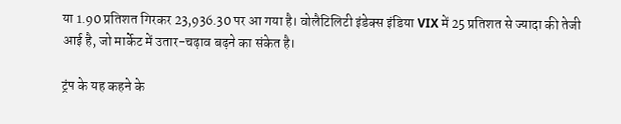या 1.90 प्रतिशत गिरकर 23,936.30 पर आ गया है। वोलैटिलिटी इंडेक्स इंडिया VIX में 25 प्रतिशत से ज्यादा की तेजी आई है, जो मार्केट में उतार-चढ़ाव बढ़ने का संकेत है।

ट्रंप के यह कहने के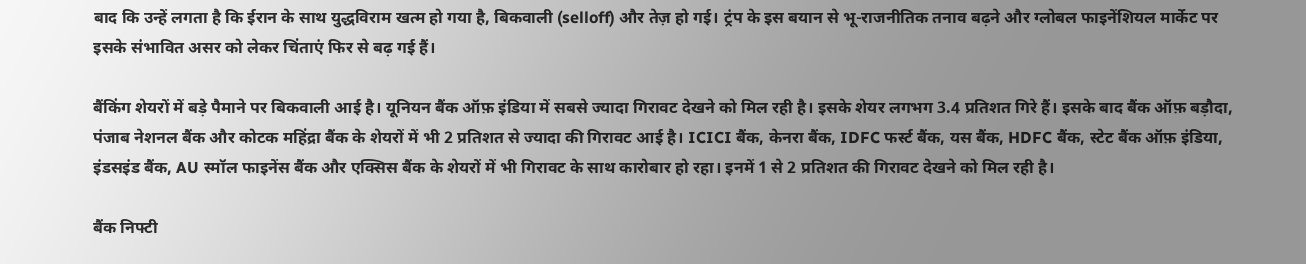बाद कि उन्हें लगता है कि ईरान के साथ युद्धविराम खत्म हो गया है, बिकवाली (selloff) और तेज़ हो गई। ट्रंप के इस बयान से भू-राजनीतिक तनाव बढ़ने और ग्लोबल फाइनेंशियल मार्केट पर इसके संभावित असर को लेकर चिंताएं फिर से बढ़ गई हैं।

बैंकिंग शेयरों में बड़े पैमाने पर बिकवाली आई है। यूनियन बैंक ऑफ़ इंडिया में सबसे ज्यादा गिरावट देखने को मिल रही है। इसके शेयर लगभग 3.4 प्रतिशत गिरे हैं। इसके बाद बैंक ऑफ़ बड़ौदा, पंजाब नेशनल बैंक और कोटक महिंद्रा बैंक के शेयरों में भी 2 प्रतिशत से ज्यादा की गिरावट आई है। ICICI बैंक, केनरा बैंक, IDFC फर्स्ट बैंक, यस बैंक, HDFC बैंक, स्टेट बैंक ऑफ़ इंडिया, इंडसइंड बैंक, AU स्मॉल फाइनेंस बैंक और एक्सिस बैंक के शेयरों में भी गिरावट के साथ कारोबार हो रहा। इनमें 1 से 2 प्रतिशत की गिरावट देखने को मिल रही है।

बैंक निफ्टी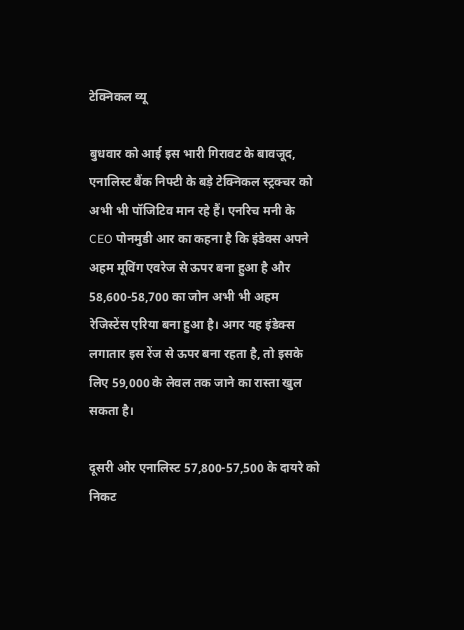टेक्निकल व्यू

बुधवार को आई इस भारी गिरावट के बावजूद, एनालिस्ट बैंक निफ्टी के बड़े टेक्निकल स्ट्रक्चर को अभी भी पॉजिटिव मान रहे हैं। एनरिच मनी के CEO पोनमुडी आर का कहना है कि इंडेक्स अपने अहम मूविंग एवरेज से ऊपर बना हुआ है और 58,600-58,700 का जोन अभी भी अहम रेजिस्टेंस एरिया बना हुआ है। अगर यह इंडेक्स लगातार इस रेंज से ऊपर बना रहता है, तो इसके लिए 59,000 के लेवल तक जाने का रास्ता खुल सकता है।

दूसरी ओर एनालिस्ट 57,800-57,500 के दायरे को निकट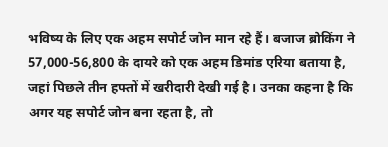भविष्य के लिए एक अहम सपोर्ट जोन मान रहे हैं। बजाज ब्रोकिंग ने 57,000-56,800 के दायरे को एक अहम डिमांड एरिया बताया है, जहां पिछले तीन हफ्तों में खरीदारी देखी गई है। उनका कहना है कि अगर यह सपोर्ट जोन बना रहता है, तो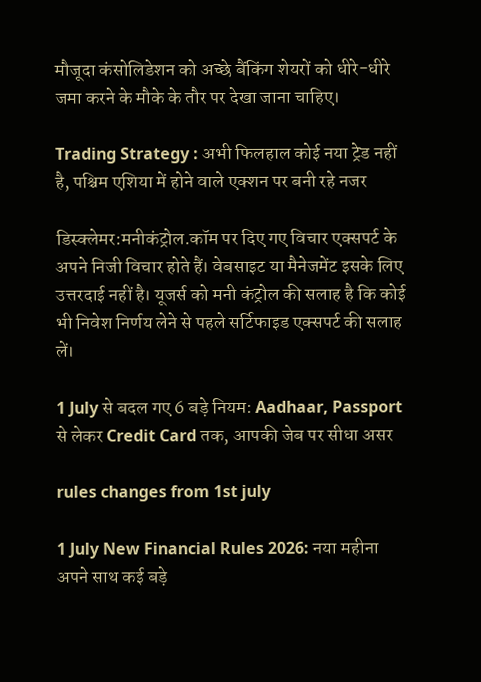मौजूदा कंसोलिडेशन को अच्छे बैंकिंग शेयरों को धीरे-धीरे जमा करने के मौके के तौर पर देखा जाना चाहिए।

Trading Strategy : अभी फिलहाल कोई नया ट्रेड नहीं है, पश्चिम एशिया में होने वाले एक्शन पर बनी रहे नजर

डिस्क्लेमर:मनीकंट्रोल.कॉम पर दिए गए विचार एक्सपर्ट के अपने निजी विचार होते हैं। वेबसाइट या मैनेजमेंट इसके लिए उत्तरदाई नहीं है। यूजर्स को मनी कंट्रोल की सलाह है कि कोई भी निवेश निर्णय लेने से पहले सर्टिफाइड एक्सपर्ट की सलाह लें।

1 July से बदल गए 6 बड़े नियम: Aadhaar, Passport से लेकर Credit Card तक, आपकी जेब पर सीधा असर

rules changes from 1st july

1 July New Financial Rules 2026: नया महीना अपने साथ कई बड़े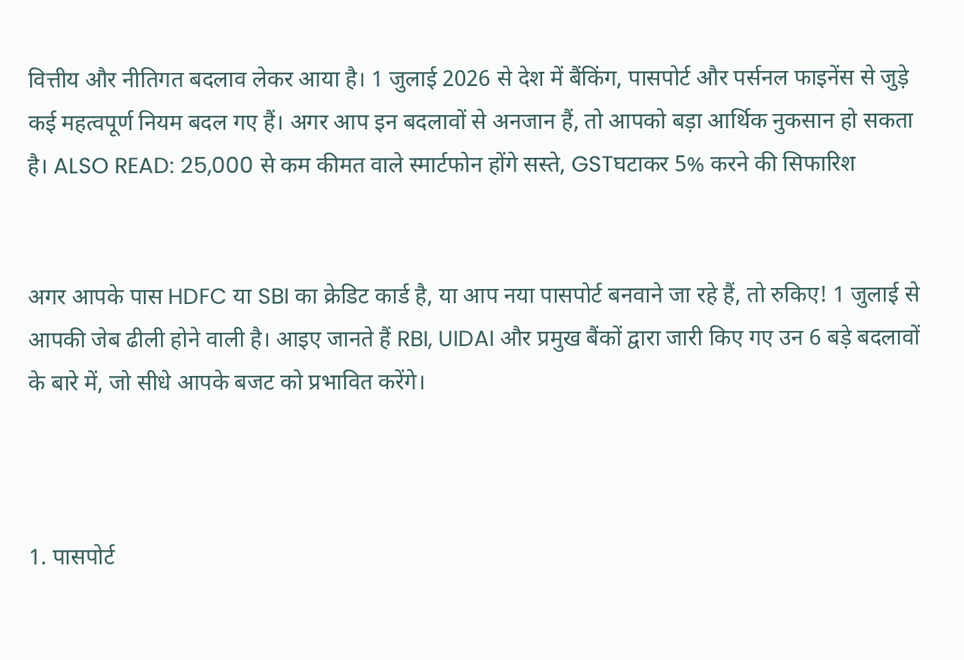वित्तीय और नीतिगत बदलाव लेकर आया है। 1 जुलाई 2026 से देश में बैंकिंग, पासपोर्ट और पर्सनल फाइनेंस से जुड़े कई महत्वपूर्ण नियम बदल गए हैं। अगर आप इन बदलावों से अनजान हैं, तो आपको बड़ा आर्थिक नुकसान हो सकता है। ALSO READ: 25,000 से कम कीमत वाले स्मार्टफोन होंगे सस्ते, GSTघटाकर 5% करने की सिफारिश


अगर आपके पास HDFC या SBI का क्रेडिट कार्ड है, या आप नया पासपोर्ट बनवाने जा रहे हैं, तो रुकिए! 1 जुलाई से आपकी जेब ढीली होने वाली है। आइए जानते हैं RBI, UIDAI और प्रमुख बैंकों द्वारा जारी किए गए उन 6 बड़े बदलावों के बारे में, जो सीधे आपके बजट को प्रभावित करेंगे।



1. पासपोर्ट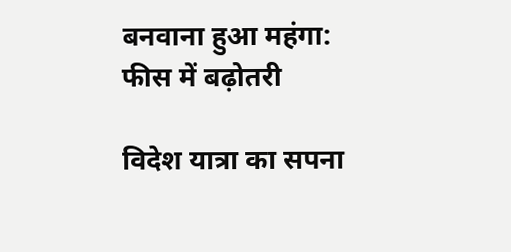बनवाना हुआ महंगा: फीस में बढ़ोतरी

विदेश यात्रा का सपना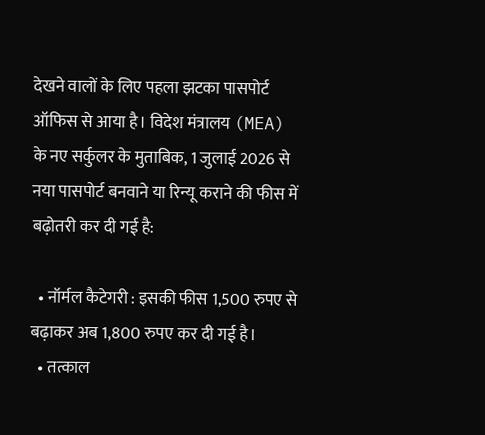देखने वालों के लिए पहला झटका पासपोर्ट ऑफिस से आया है। विदेश मंत्रालय (MEA) के नए सर्कुलर के मुताबिक, 1 जुलाई 2026 से नया पासपोर्ट बनवाने या रिन्यू कराने की फीस में बढ़ोतरी कर दी गई है:

  • नॉर्मल कैटेगरी : इसकी फीस 1,500 रुपए से बढ़ाकर अब 1,800 रुपए कर दी गई है।
  • तत्काल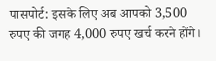पासपोर्ट: इसके लिए अब आपको 3,500 रुपए की जगह 4,000 रुपए खर्च करने होंगे।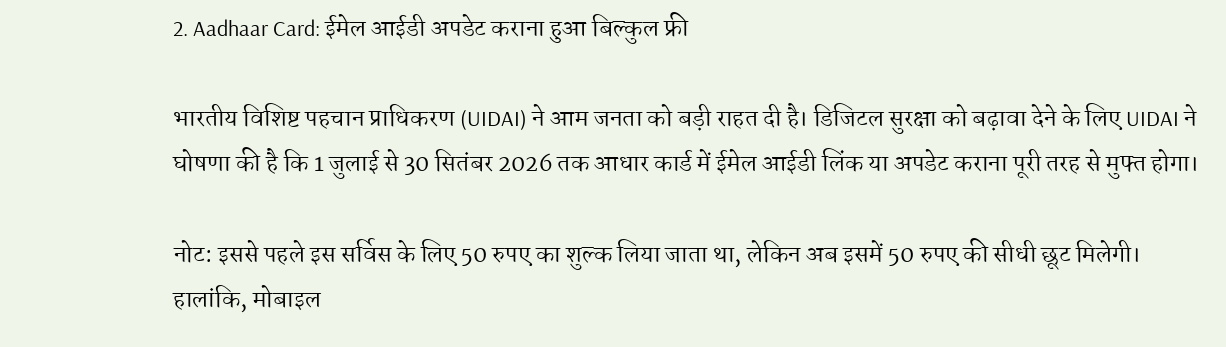2. Aadhaar Card: ईमेल आईडी अपडेट कराना हुआ बिल्कुल फ्री

भारतीय विशिष्ट पहचान प्राधिकरण (UIDAI) ने आम जनता को बड़ी राहत दी है। डिजिटल सुरक्षा को बढ़ावा देने के लिए UIDAI ने घोषणा की है कि 1 जुलाई से 30 सितंबर 2026 तक आधार कार्ड में ईमेल आईडी लिंक या अपडेट कराना पूरी तरह से मुफ्त होगा।

नोट: इससे पहले इस सर्विस के लिए 50 रुपए का शुल्क लिया जाता था, लेकिन अब इसमें 50 रुपए की सीधी छूट मिलेगी। हालांकि, मोबाइल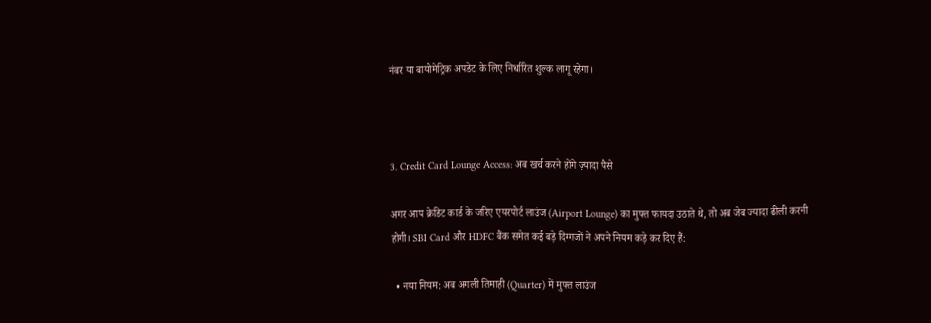नंबर या बायोमेट्रिक अपडेट के लिए निर्धारित शुल्क लागू रहेगा।



3. Credit Card Lounge Access: अब खर्च करने होंगे ज़्यादा पैसे

अगर आप क्रेडिट कार्ड के जरिए एयरपोर्ट लाउंज (Airport Lounge) का मुफ्त फायदा उठाते थे, तो अब जेब ज्यादा ढीली करनी होगी। SBI Card और HDFC बैंक समेत कई बड़े दिग्गजों ने अपने नियम कड़े कर दिए हैं:

  • नया नियम: अब अगली तिमाही (Quarter) में मुफ्त लाउंज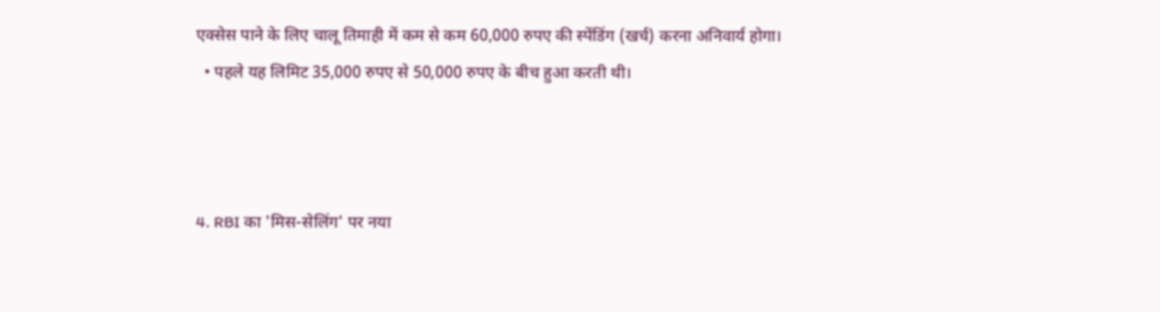एक्सेस पाने के लिए चालू तिमाही में कम से कम 60,000 रुपए की स्पेंडिंग (खर्च) करना अनिवार्य होगा।
  • पहले यह लिमिट 35,000 रुपए से 50,000 रुपए के बीच हुआ करती थी।



4. RBI का 'मिस-सेलिंग' पर नया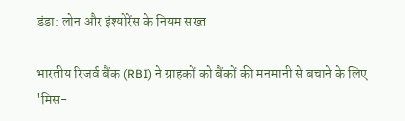डंडा: लोन और इंश्योरेंस के नियम सख्त

भारतीय रिजर्व बैंक (RBI) ने ग्राहकों को बैंकों की मनमानी से बचाने के लिए 'मिस-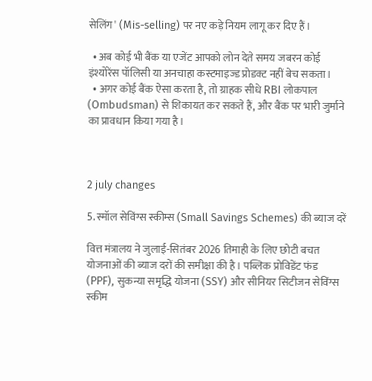सेलिंग' (Mis-selling) पर नए कड़े नियम लागू कर दिए हैं।

  • अब कोई भी बैंक या एजेंट आपको लोन देते समय जबरन कोई इंश्योरेंस पॉलिसी या अनचाहा कस्टमाइज्ड प्रोडक्ट नहीं बेच सकता।
  • अगर कोई बैंक ऐसा करता है, तो ग्राहक सीधे RBI लोकपाल (Ombudsman) से शिकायत कर सकते हैं, और बैंक पर भारी जुर्माने का प्रावधान किया गया है।



2 july changes

5. स्मॉल सेविंग्स स्कीम्स (Small Savings Schemes) की ब्याज दरें

वित्त मंत्रालय ने जुलाई-सितंबर 2026 तिमाही के लिए छोटी बचत योजनाओं की ब्याज दरों की समीक्षा की है। पब्लिक प्रोविडेंट फंड (PPF), सुकन्या समृद्धि योजना (SSY) और सीनियर सिटीजन सेविंग्स स्कीम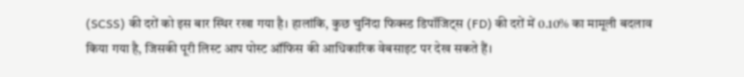(SCSS) की दरों को इस बार स्थिर रखा गया है। हालांकि, कुछ चुनिंदा फिक्स्ड डिपॉजिट्स (FD) की दरों में 0.10% का मामूली बदलाव किया गया है, जिसकी पूरी लिस्ट आप पोस्ट ऑफिस की आधिकारिक वेबसाइट पर देख सकते हैं।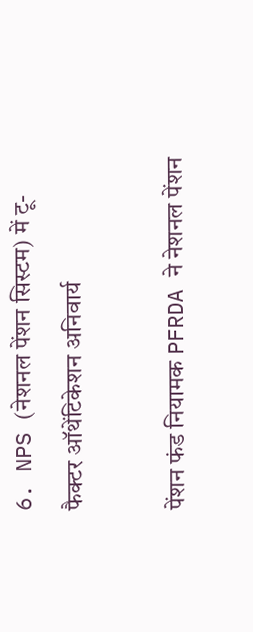6. NPS (नेशनल पेंशन सिस्टम) में टू-फैक्टर ऑथेंटिकेशन अनिवार्य

पेंशन फंड नियामक PFRDA ने नेशनल पेंशन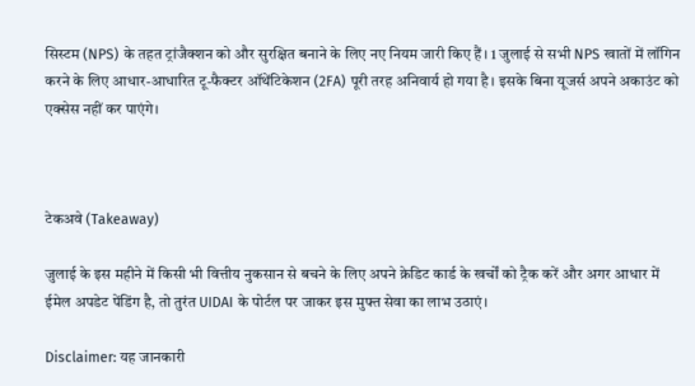सिस्टम (NPS) के तहत ट्रांजैक्शन को और सुरक्षित बनाने के लिए नए नियम जारी किए हैं। 1 जुलाई से सभी NPS खातों में लॉगिन करने के लिए आधार-आधारित टू-फैक्टर ऑथेंटिकेशन (2FA) पूरी तरह अनिवार्य हो गया है। इसके बिना यूजर्स अपने अकाउंट को एक्सेस नहीं कर पाएंगे।



टेकअवे (Takeaway)

जुलाई के इस महीने में किसी भी वित्तीय नुकसान से बचने के लिए अपने क्रेडिट कार्ड के खर्चों को ट्रैक करें और अगर आधार में ईमेल अपडेट पेंडिंग है, तो तुरंत UIDAI के पोर्टल पर जाकर इस मुफ्त सेवा का लाभ उठाएं।

Disclaimer: यह जानकारी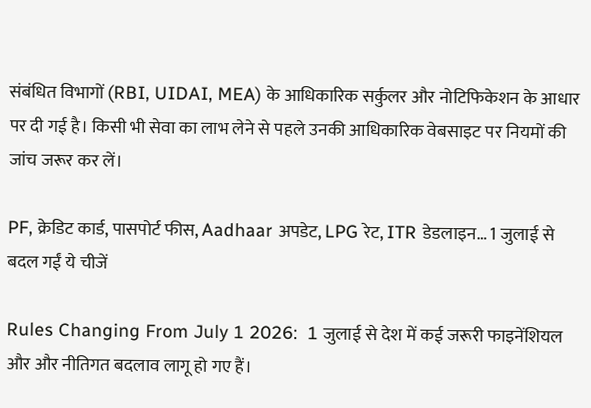संबंधित विभागों (RBI, UIDAI, MEA) के आधिकारिक सर्कुलर और नोटिफिकेशन के आधार पर दी गई है। किसी भी सेवा का लाभ लेने से पहले उनकी आधिकारिक वेबसाइट पर नियमों की जांच जरूर कर लें।

PF, क्रेडिट कार्ड, पासपोर्ट फीस, Aadhaar अपडेट, LPG रेट, ITR डेडलाइन… 1 जुलाई से बदल गईं ये चीजें

Rules Changing From July 1 2026:  1 जुलाई से देश में कई जरूरी फाइनेंशियल और और नीतिगत बदलाव लागू हो गए हैं।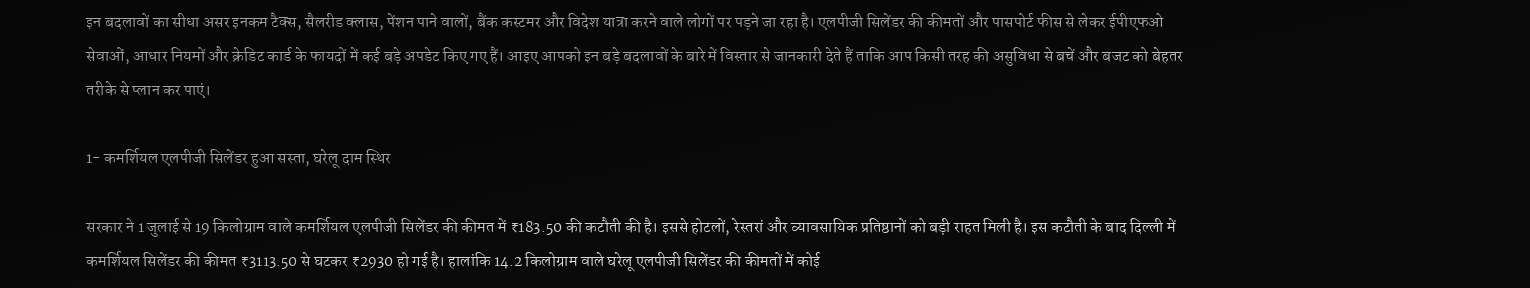इन बदलावों का सीधा असर इनकम टैक्स, सैलरीड क्लास, पेंशन पाने वालों, बैंक कस्टमर और विदेश यात्रा करने वाले लोगों पर पड़ने जा रहा है। एलपीजी सिलेंडर की कीमतों और पासपोर्ट फीस से लेकर ईपीएफओ सेवाओं, आधार नियमों और क्रेडिट कार्ड के फायदों में कई बड़े अपडेट किए गए हैं। आइए आपको इन बड़े बदलावों के बारे में विस्तार से जानकारी देते हैं ताकि आप किसी तरह की असुविधा से बचें और बजट को बेहतर तरीके से प्लान कर पाएं।

1- कमर्शियल एलपीजी सिलेंडर हुआ सस्ता, घरेलू दाम स्थिर

सरकार ने 1 जुलाई से 19 किलोग्राम वाले कमर्शियल एलपीजी सिलेंडर की कीमत में ₹183.50 की कटौती की है। इससे होटलों, रेस्तरां और व्यावसायिक प्रतिष्ठानों को बड़ी राहत मिली है। इस कटौती के बाद दिल्ली में कमर्शियल सिलेंडर की कीमत ₹3113.50 से घटकर ₹2930 हो गई है। हालांकि 14.2 किलोग्राम वाले घरेलू एलपीजी सिलेंडर की कीमतों में कोई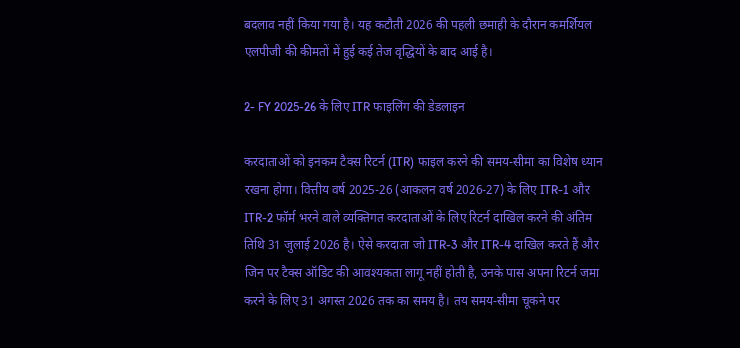बदलाव नहीं किया गया है। यह कटौती 2026 की पहली छमाही के दौरान कमर्शियल एलपीजी की कीमतों में हुई कई तेज वृद्धियों के बाद आई है।

2- FY 2025-26 के लिए ITR फाइलिंग की डेडलाइन

करदाताओं को इनकम टैक्स रिटर्न (ITR) फाइल करने की समय-सीमा का विशेष ध्यान रखना होगा। वित्तीय वर्ष 2025-26 (आकलन वर्ष 2026-27) के लिए ITR-1 और ITR-2 फॉर्म भरने वाले व्यक्तिगत करदाताओं के लिए रिटर्न दाखिल करने की अंतिम तिथि 31 जुलाई 2026 है। ऐसे करदाता जो ITR-3 और ITR-4 दाखिल करते हैं और जिन पर टैक्स ऑडिट की आवश्यकता लागू नहीं होती है, उनके पास अपना रिटर्न जमा करने के लिए 31 अगस्त 2026 तक का समय है। तय समय-सीमा चूकने पर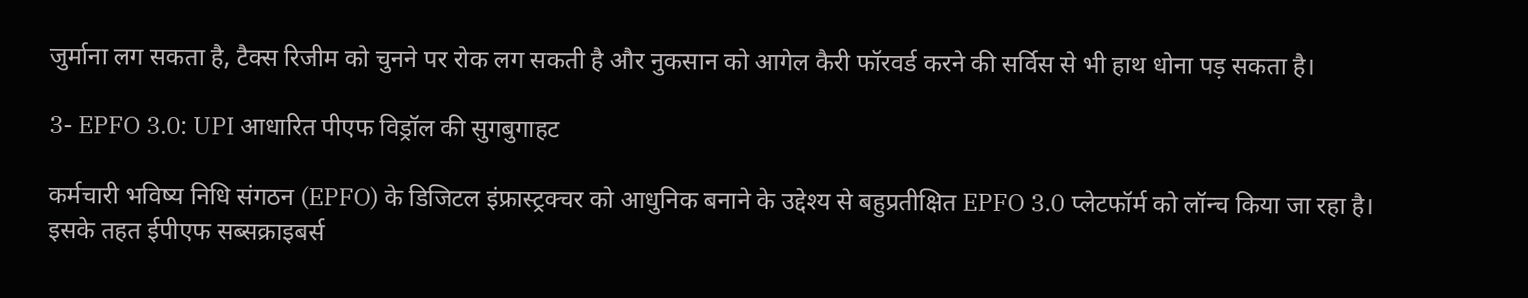जुर्माना लग सकता है, टैक्स रिजीम को चुनने पर रोक लग सकती है और नुकसान को आगेल कैरी फॉरवर्ड करने की सर्विस से भी हाथ धोना पड़ सकता है।

3- EPFO 3.0: UPI आधारित पीएफ विड्रॉल की सुगबुगाहट

कर्मचारी भविष्य निधि संगठन (EPFO) के डिजिटल इंफ्रास्ट्रक्चर को आधुनिक बनाने के उद्देश्य से बहुप्रतीक्षित EPFO 3.0 प्लेटफॉर्म को लॉन्च किया जा रहा है। इसके तहत ईपीएफ सब्सक्राइबर्स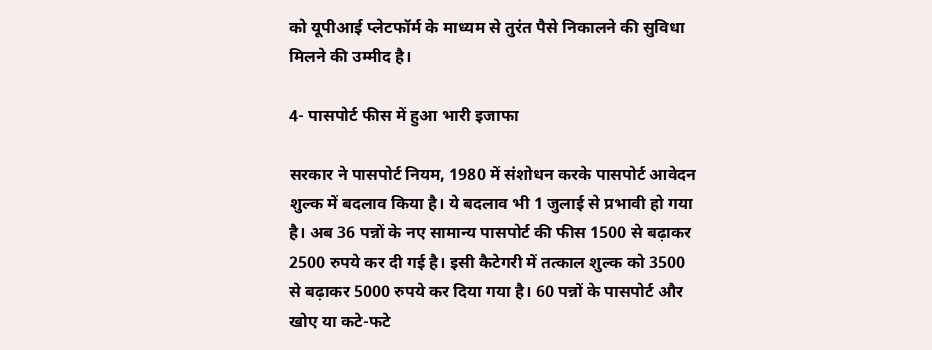को यूपीआई प्लेटफॉर्म के माध्यम से तुरंत पैसे निकालने की सुविधा मिलने की उम्मीद है।

4- पासपोर्ट फीस में हुआ भारी इजाफा

सरकार ने पासपोर्ट नियम, 1980 में संशोधन करके पासपोर्ट आवेदन शुल्क में बदलाव किया है। ये बदलाव भी 1 जुलाई से प्रभावी हो गया है। अब 36 पन्नों के नए सामान्य पासपोर्ट की फीस 1500 से बढ़ाकर 2500 रुपये कर दी गई है। इसी कैटेगरी में तत्काल शुल्क को 3500 से बढ़ाकर 5000 रुपये कर दिया गया है। 60 पन्नों के पासपोर्ट और खोए या कटे-फटे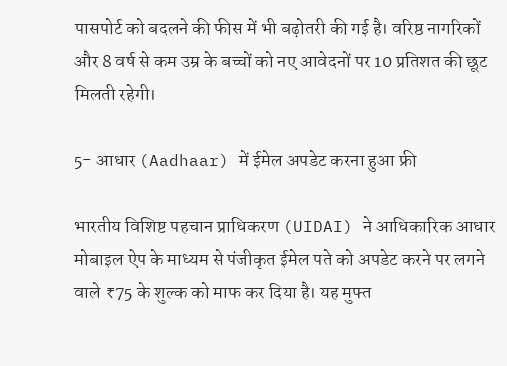पासपोर्ट को बदलने की फीस में भी बढ़ोतरी की गई है। वरिष्ठ नागरिकों और 8 वर्ष से कम उम्र के बच्चों को नए आवेदनों पर 10 प्रतिशत की छूट मिलती रहेगी।

5- आधार (Aadhaar) में ईमेल अपडेट करना हुआ फ्री

भारतीय विशिष्ट पहचान प्राधिकरण (UIDAI) ने आधिकारिक आधार मोबाइल ऐप के माध्यम से पंजीकृत ईमेल पते को अपडेट करने पर लगने वाले ₹75 के शुल्क को माफ कर दिया है। यह मुफ्त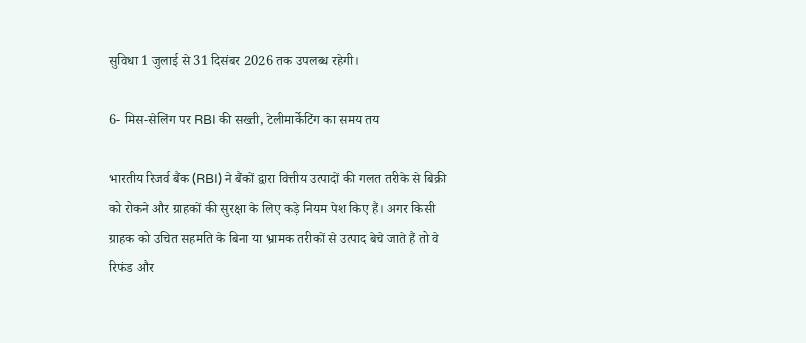सुविधा 1 जुलाई से 31 दिसंबर 2026 तक उपलब्ध रहेगी।

6- मिस-सेलिंग पर RBI की सख्ती, टेलीमार्केटिंग का समय तय

भारतीय रिजर्व बैंक (RBI) ने बैंकों द्वारा वित्तीय उत्पादों की गलत तरीके से बिक्री को रोकने और ग्राहकों की सुरक्षा के लिए कड़े नियम पेश किए हैं। अगर किसी ग्राहक को उचित सहमति के बिना या भ्रामक तरीकों से उत्पाद बेचे जाते हैं तो वे रिफंड और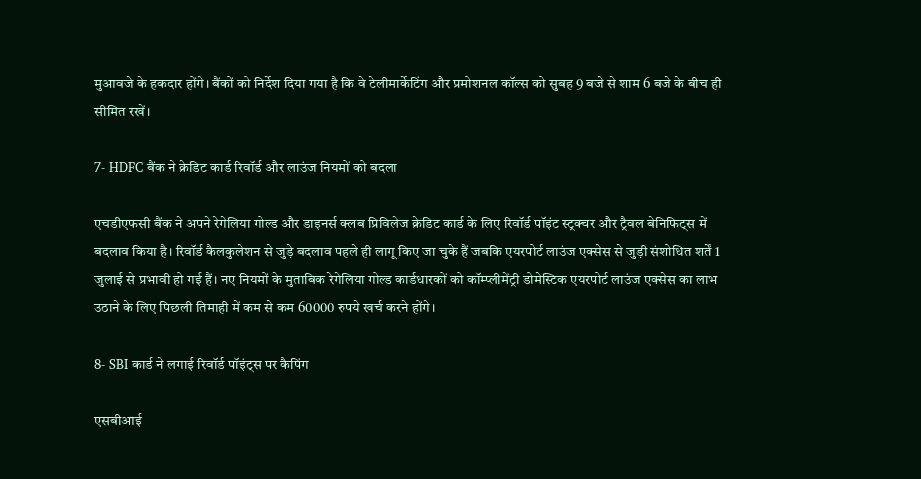मुआवजे के हकदार होंगे। बैंकों को निर्देश दिया गया है कि वे टेलीमार्केटिंग और प्रमोशनल कॉल्स को सुबह 9 बजे से शाम 6 बजे के बीच ही सीमित रखें।

7- HDFC बैंक ने क्रेडिट कार्ड रिवॉर्ड और लाउंज नियमों को बदला

एचडीएफसी बैंक ने अपने रेगेलिया गोल्ड और डाइनर्स क्लब प्रिविलेज क्रेडिट कार्ड के लिए रिवॉर्ड पॉइंट स्ट्रक्चर और ट्रैवल बेनिफिट्स में बदलाव किया है। रिवॉर्ड कैलकुलेशन से जुड़े बदलाव पहले ही लागू किए जा चुके हैं जबकि एयरपोर्ट लाउंज एक्सेस से जुड़ी संशोधित शर्तें 1 जुलाई से प्रभावी हो गई हैं। नए नियमों के मुताबिक रेगेलिया गोल्ड कार्डधारकों को कॉम्प्लीमेंट्री डोमेस्टिक एयरपोर्ट लाउंज एक्सेस का लाभ उठाने के लिए पिछली तिमाही में कम से कम 60000 रुपये खर्च करने होंगे।

8- SBI कार्ड ने लगाई रिवॉर्ड पॉइंट्स पर कैपिंग

एसबीआई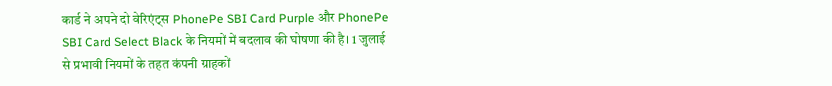कार्ड ने अपने दो वेरिएंट्स PhonePe SBI Card Purple और PhonePe SBI Card Select Black के नियमों में बदलाव की घोषणा की है। 1 जुलाई से प्रभावी नियमों के तहत कंपनी ग्राहकों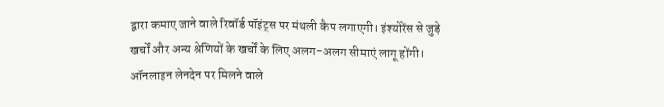द्वारा कमाए जाने वाले रिवॉर्ड पॉइंट्स पर मंथली कैप लगाएगी। इंश्योरेंस से जुड़े खर्चों और अन्य श्रेणियों के खर्चों के लिए अलग-अलग सीमाएं लागू होंगी। ऑनलाइन लेनदेन पर मिलने वाले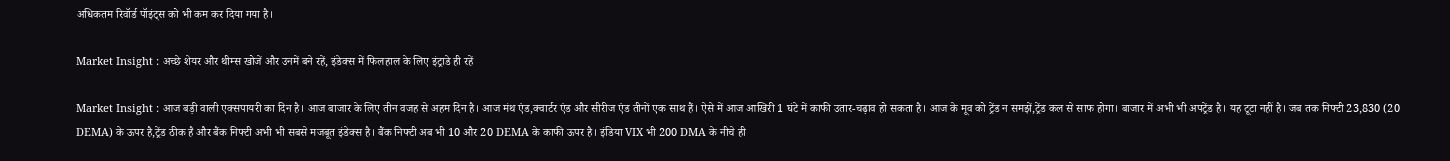अधिकतम रिवॉर्ड पॉइंट्स को भी कम कर दिया गया है।

Market Insight : अच्छे शेयर और थीम्स खोजें और उनमें बने रहें, इंडेक्स में फिलहाल के लिए इंट्राडे ही रहें

Market Insight : आज बड़ी वाली एक्सपायरी का दिन है। आज बाजार के लिए तीन वजह से अहम दिन है। आज मंथ एंड,क्वार्टर एंड और सीरीज एंड तीनों एक साथ हैं। ऐसे में आज आखिरी 1 घंटे में काफी उतार-चढ़ाव हो सकता है। आज के मूव को ट्रेंड न समझें,ट्रेंड कल से साफ होगा। बाजार में अभी भी अपट्रेंड है। यह टूटा नहीं है। जब तक निफ्टी 23,830 (20 DEMA) के ऊपर है,ट्रेंड ठीक है और बैंक निफ्टी अभी भी सबसे मजबूत इंडेक्स है। बैंक निफ्टी अब भी 10 और 20 DEMA के काफी ऊपर है। इंडिया VIX भी 200 DMA के नीचे ही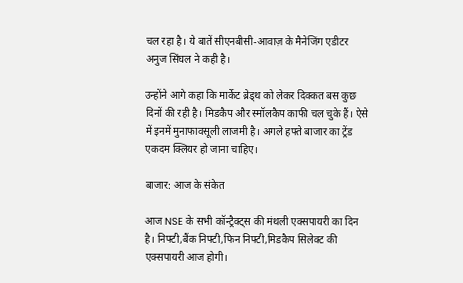चल रहा है। ये बातें सीएनबीसी-आवाज़ के मैनेजिंग एडीटर अनुज सिंघल ने कही है।

उन्होंने आगे कहा कि मार्केट ब्रेड्थ को लेकर दिक्कत बस कुछ दिनों की रही है। मिडकैप और स्मॉलकैप काफी चल चुके हैं। ऐसे में इनमें मुनाफावसूली लाजमी है। अगले हफ्ते बाजार का ट्रेंड एकदम क्लियर हो जाना चाहिए।

बाजार: आज के संकेत

आज NSE के सभी कॉन्ट्रैक्ट्स की मंथली एक्सपायरी का दिन है। निफ्टी,बैंक निफ्टी,फिन निफ्टी,मिडकैप सिलेक्ट की एक्सपायरी आज होगी।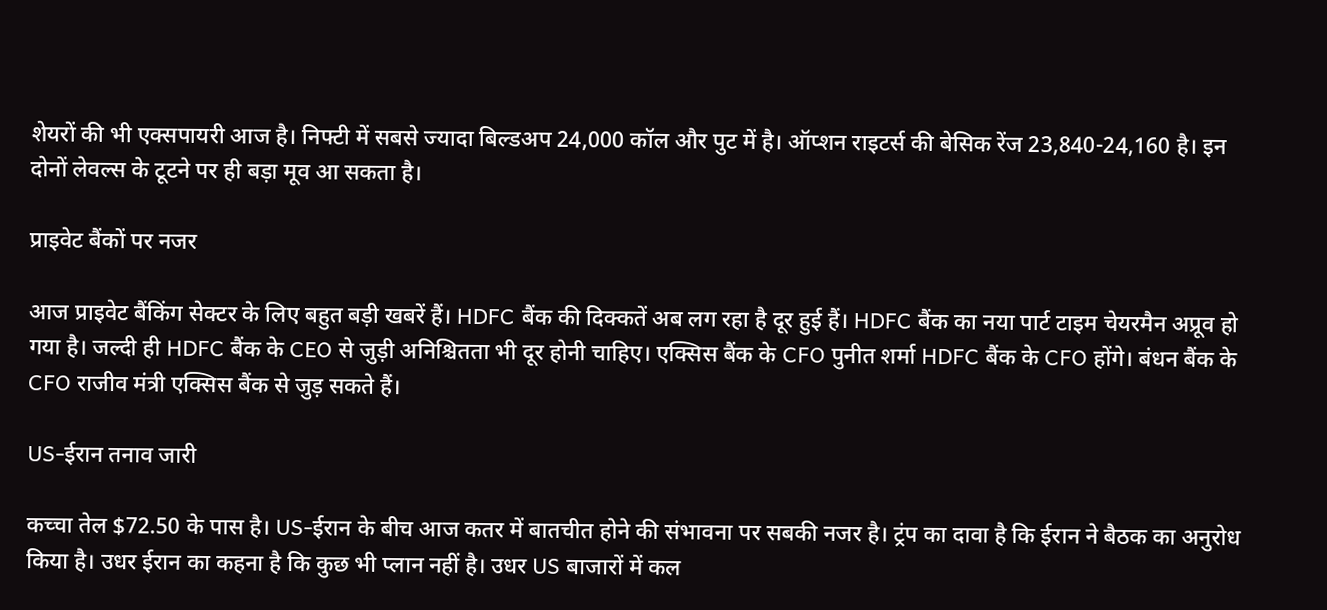शेयरों की भी एक्सपायरी आज है। निफ्टी में सबसे ज्यादा बिल्डअप 24,000 कॉल और पुट में है। ऑप्शन राइटर्स की बेसिक रेंज 23,840-24,160 है। इन दोनों लेवल्स के टूटने पर ही बड़ा मूव आ सकता है।

प्राइवेट बैंकों पर नजर

आज प्राइवेट बैंकिंग सेक्टर के लिए बहुत बड़ी खबरें हैं। HDFC बैंक की दिक्कतें अब लग रहा है दूर हुई हैं। HDFC बैंक का नया पार्ट टाइम चेयरमैन अप्रूव हो गया है। जल्दी ही HDFC बैंक के CEO से जुड़ी अनिश्चितता भी दूर होनी चाहिए। एक्सिस बैंक के CFO पुनीत शर्मा HDFC बैंक के CFO होंगे। बंधन बैंक के CFO राजीव मंत्री एक्सिस बैंक से जुड़ सकते हैं।

US-ईरान तनाव जारी

कच्चा तेल $72.50 के पास है। US-ईरान के बीच आज कतर में बातचीत होने की संभावना पर सबकी नजर है। ट्रंप का दावा है कि ईरान ने बैठक का अनुरोध किया है। उधर ईरान का कहना है कि कुछ भी प्लान नहीं है। उधर US बाजारों में कल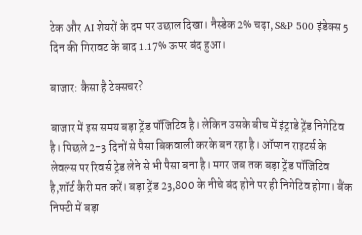टेक और AI शेयरों के दम पर उछाल दिखा। नैस्डेक 2% चढ़ा, S&P 500 इंडेक्स 5 दिन की गिरावट के बाद 1.17% ऊपर बंद हुआ।

बाजार: कैसा है टेक्सचर?

बाजार में इस समय बड़ा ट्रेंड पॉजिटिव है। लेकिन उसके बीच में इंट्राडे ट्रेंड निगेटिव है। पिछले 2-3 दिनों से पैसा बिकवाली करके बन रहा है। ऑप्शन राइटर्स के लेवल्स पर रिवर्स ट्रेड लेने से भी पैसा बना है। मगर जब तक बड़ा ट्रेंड पॉजिटिव है,शॉर्ट कैरी मत करें। बड़ा ट्रेंड 23,800 के नीचे बंद होने पर ही निगेटिव होगा। बैंक निफ्टी में बड़ा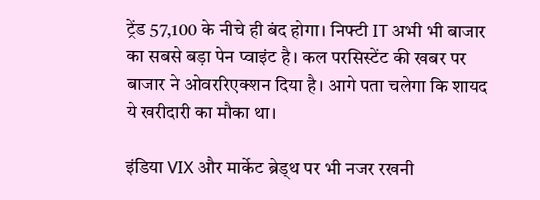ट्रेंड 57,100 के नीचे ही बंद होगा। निफ्टी IT अभी भी बाजार का सबसे बड़ा पेन प्वाइंट है। कल परसिस्टेंट की खबर पर बाजार ने ओवररिएक्शन दिया है। आगे पता चलेगा कि शायद ये खरीदारी का मौका था।

इंडिया VIX और मार्केट ब्रेड्थ पर भी नजर रखनी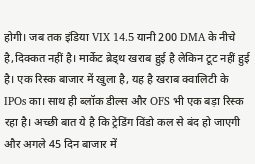होगी। जब तक इंडिया VIX 14.5 यानी 200 DMA के नीचे है,दिक्कत नहीं है। मार्केट ब्रेड्थ खराब हुई है लेकिन टूट नहीं हुई है। एक रिस्क बाजार में खुला है, यह है खराब क्वालिटी के IPOs का। साथ ही ब्लॉक डील्स और OFS भी एक बड़ा रिस्क रहा है। अच्छी बात ये है कि ट्रेडिंग विंडो कल से बंद हो जाएगी और अगले 45 दिन बाजार में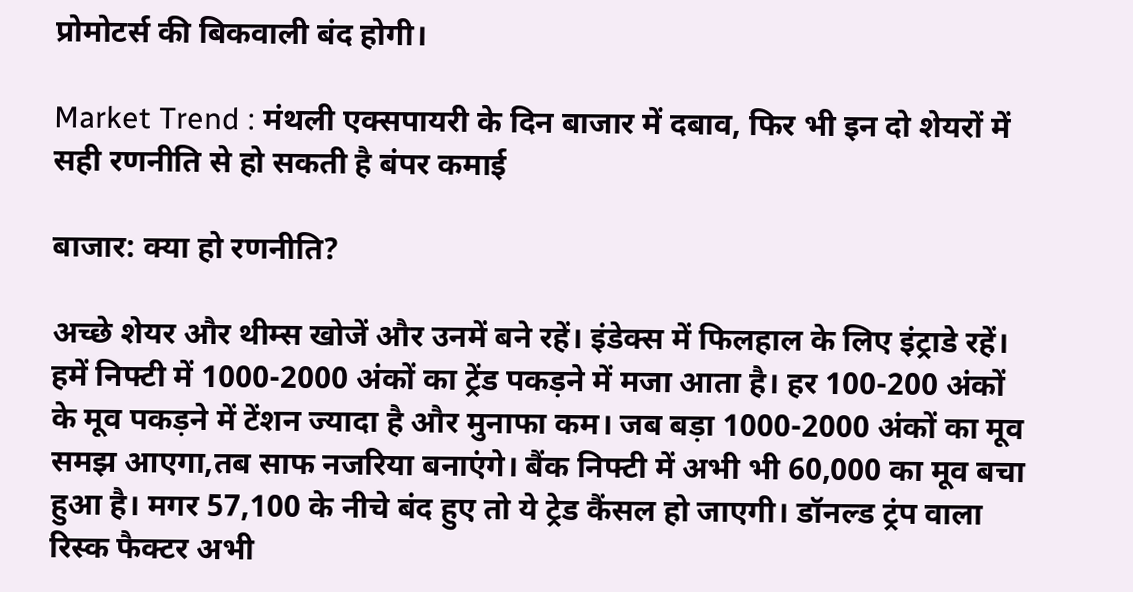प्रोमोटर्स की बिकवाली बंद होगी।

Market Trend : मंथली एक्सपायरी के दिन बाजार में दबाव, फिर भी इन दो शेयरों में सही रणनीति से हो सकती है बंपर कमाई

बाजार: क्या हो रणनीति?

अच्छे शेयर और थीम्स खोजें और उनमें बने रहें। इंडेक्स में फिलहाल के लिए इंट्राडे रहें। हमें निफ्टी में 1000-2000 अंकों का ट्रेंड पकड़ने में मजा आता है। हर 100-200 अंकों के मूव पकड़ने में टेंशन ज्यादा है और मुनाफा कम। जब बड़ा 1000-2000 अंकों का मूव समझ आएगा,तब साफ नजरिया बनाएंगे। बैंक निफ्टी में अभी भी 60,000 का मूव बचा हुआ है। मगर 57,100 के नीचे बंद हुए तो ये ट्रेड कैंसल हो जाएगी। डॉनल्ड ट्रंप वाला रिस्क फैक्टर अभी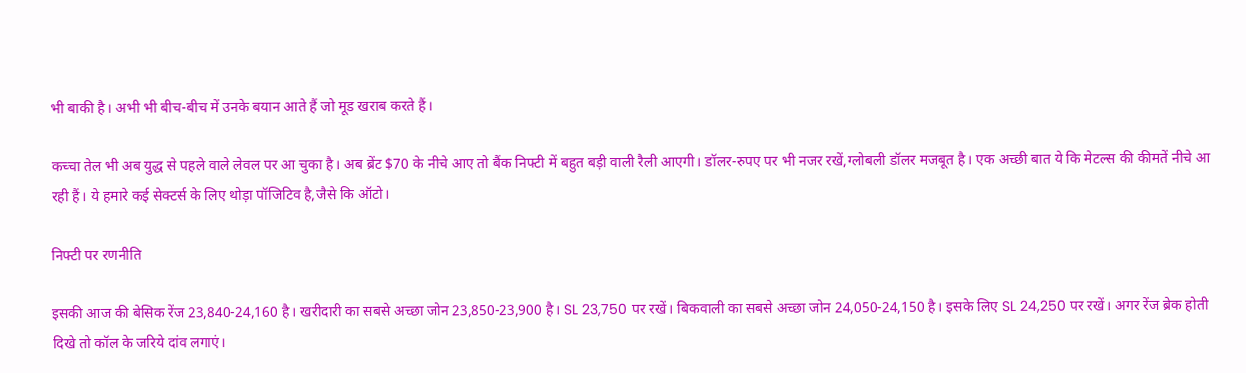भी बाकी है। अभी भी बीच-बीच में उनके बयान आते हैं जो मूड खराब करते हैं।

कच्चा तेल भी अब युद्ध से पहले वाले लेवल पर आ चुका है। अब ब्रेंट $70 के नीचे आए तो बैंक निफ्टी में बहुत बड़ी वाली रैली आएगी। डॉलर-रुपए पर भी नजर रखें,ग्लोबली डॉलर मजबूत है। एक अच्छी बात ये कि मेटल्स की कीमतें नीचे आ रही हैं। ये हमारे कई सेक्टर्स के लिए थोड़ा पॉजिटिव है,जैसे कि ऑटो।

निफ्टी पर रणनीति

इसकी आज की बेसिक रेंज 23,840-24,160 है। खरीदारी का सबसे अच्छा जोन 23,850-23,900 है। SL 23,750 पर रखें। बिकवाली का सबसे अच्छा जोन 24,050-24,150 है। इसके लिए SL 24,250 पर रखें। अगर रेंज ब्रेक होती दिखे तो कॉल के जरिये दांव लगाएं।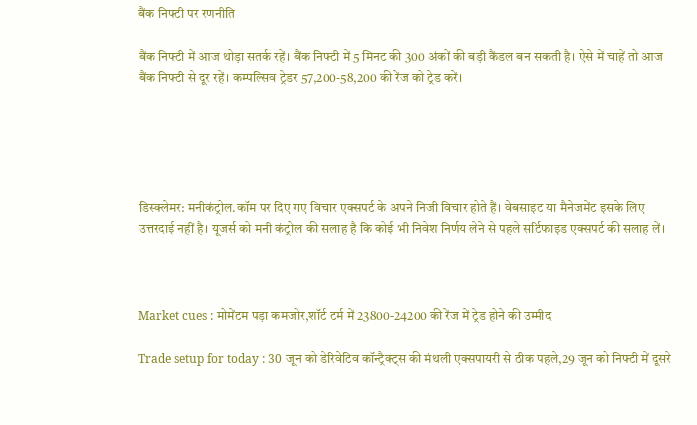बैंक निफ्टी पर रणनीति

बैंक निफ्टी में आज थोड़ा सतर्क रहें। बैंक निफ्टी में 5 मिनट की 300 अंकों की बड़ी कैंडल बन सकती है। ऐसे में चाहें तो आज बैंक निफ्टी से दूर रहें। कम्पल्सिव ट्रेडर 57,200-58,200 की रेंज को ट्रेड करें।





डिस्क्लेमर: मनीकंट्रोल.कॉम पर दिए गए विचार एक्सपर्ट के अपने निजी विचार होते हैं। वेबसाइट या मैनेजमेंट इसके लिए उत्तरदाई नहीं है। यूजर्स को मनी कंट्रोल की सलाह है कि कोई भी निवेश निर्णय लेने से पहले सर्टिफाइड एक्सपर्ट की सलाह लें।



Market cues : मोमेंटम पड़ा कमजोर,शॉर्ट टर्म में 23800-24200 की रेंज में ट्रेड होने की उम्मीद

Trade setup for today : 30 जून को डेरिवेटिव कॉन्ट्रैक्ट्स की मंथली एक्सपायरी से ठीक पहले,29 जून को निफ्टी में दूसरे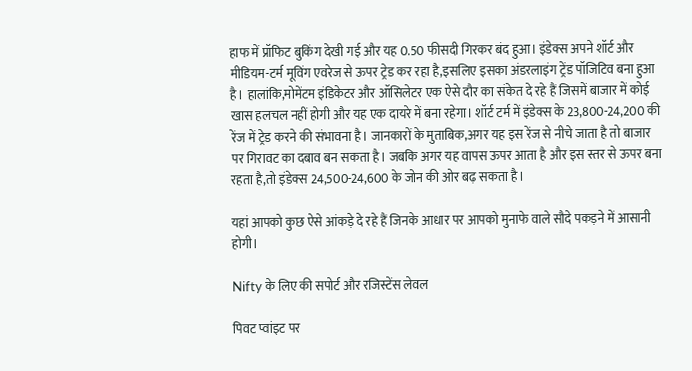हाफ में प्रॉफिट बुकिंग देखी गई और यह 0.50 फीसदी गिरकर बंद हुआ। इंडेक्स अपने शॉर्ट और मीडियम-टर्म मूविंग एवरेज से ऊपर ट्रेड कर रहा है,इसलिए इसका अंडरलाइंग ट्रेंड पॉजिटिव बना हुआ है। हालांकि,मोमेंटम इंडिकेटर और ऑसिलेटर एक ऐसे दौर का संकेत दे रहे हैं जिसमें बाजार में कोई खास हलचल नहीं होगी और यह एक दायरे में बना रहेगा। शॉर्ट टर्म में इंडेक्स के 23,800-24,200 की रेंज में ट्रेड करने की संभावना है। जानकारों के मुताबिक,अगर यह इस रेंज से नीचे जाता है तो बाजार पर गिरावट का दबाव बन सकता है। जबकि अगर यह वापस ऊपर आता है और इस स्तर से ऊपर बना रहता है,तो इंडेक्स 24,500-24,600 के जोन की ओर बढ़ सकता है।

यहां आपको कुछ ऐसे आंकड़े दे रहे हैं जिनके आधार पर आपको मुनाफे वाले सौदे पकड़ने में आसानी होगी।

Nifty के लिए की सपोर्ट और रजिस्टेंस लेवल

पिवट प्वांइट पर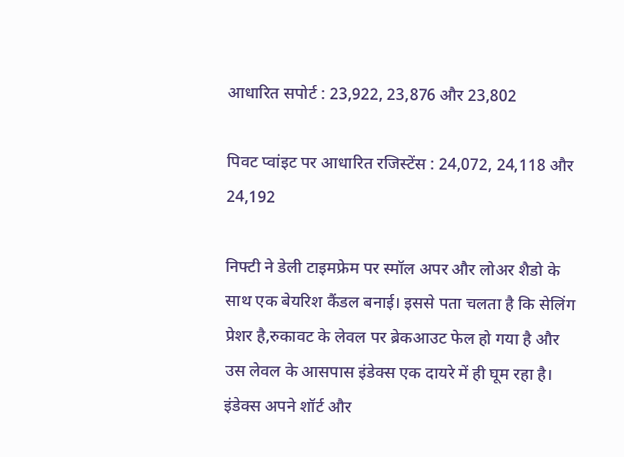आधारित सपोर्ट : 23,922, 23,876 और 23,802

पिवट प्वांइट पर आधारित रजिस्टेंस : 24,072, 24,118 और 24,192

निफ्टी ने डेली टाइमफ्रेम पर स्मॉल अपर और लोअर शैडो के साथ एक बेयरिश कैंडल बनाई। इससे पता चलता है कि सेलिंग प्रेशर है,रुकावट के लेवल पर ब्रेकआउट फेल हो गया है और उस लेवल के आसपास इंडेक्स एक दायरे में ही घूम रहा है। इंडेक्स अपने शॉर्ट और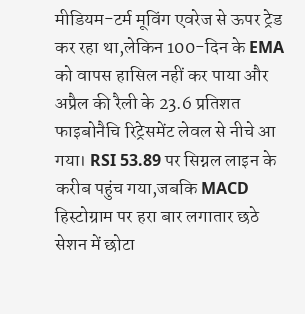मीडियम-टर्म मूविंग एवरेज से ऊपर ट्रेड कर रहा था,लेकिन 100-दिन के EMA को वापस हासिल नहीं कर पाया और अप्रैल की रैली के 23.6 प्रतिशत फाइबोनैचि रिट्रेसमेंट लेवल से नीचे आ गया। RSI 53.89 पर सिग्नल लाइन के करीब पहुंच गया,जबकि MACD हिस्टोग्राम पर हरा बार लगातार छठे सेशन में छोटा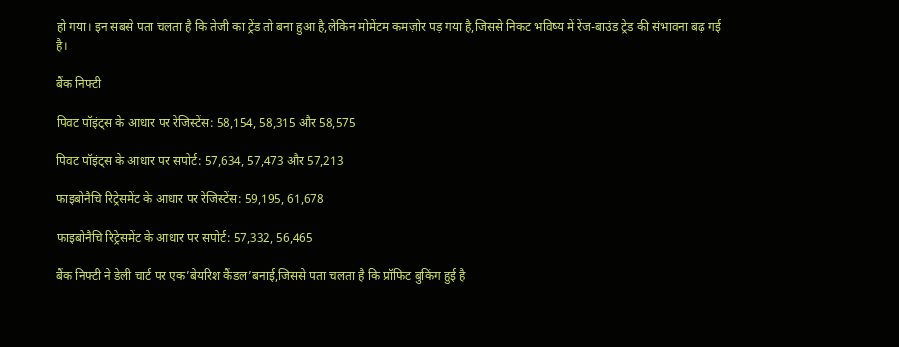हो गया। इन सबसे पता चलता है कि तेजी का ट्रेंड तो बना हुआ है,लेकिन मोमेंटम कमज़ोर पड़ गया है,जिससे निकट भविष्य में रेंज-बाउंड ट्रेड की संभावना बढ़ गई है।

बैंक निफ्टी

पिवट पॉइंट्स के आधार पर रेजिस्टेंस: 58,154, 58,315 और 58,575

पिवट पॉइंट्स के आधार पर सपोर्ट: 57,634, 57,473 और 57,213

फाइबोनैचि रिट्रेसमेंट के आधार पर रेजिस्टेंस: 59,195, 61,678

फाइबोनैचि रिट्रेसमेंट के आधार पर सपोर्ट: 57,332, 56,465

बैंक निफ्टी ने डेली चार्ट पर एक’बेयरिश कैंडल’बनाई,जिससे पता चलता है कि प्रॉफिट बुकिंग हुई है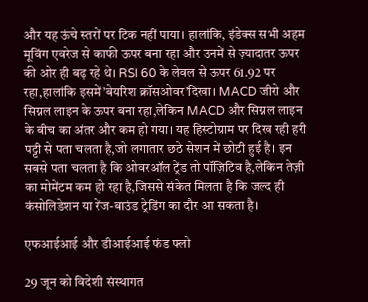और यह ऊंचे स्तरों पर टिक नहीं पाया। हालांकि, इंडेक्स सभी अहम मूविंग एवरेज से काफी ऊपर बना रहा और उनमें से ज़्यादातर ऊपर की ओर ही बढ़ रहे थे। RSI 60 के लेवल से ऊपर 61.92 पर रहा,हालांकि इसमें’बेयरिश क्रॉसओवर’दिखा। MACD जीरो और सिग्नल लाइन के ऊपर बना रहा,लेकिन MACD और सिग्नल लाइन के बीच का अंतर और कम हो गया। यह हिस्टोग्राम पर दिख रही हरी पट्टी से पता चलता है,जो लगातार छठे सेशन में छोटी हुई है। इन सबसे पता चलता है कि ओवरऑल ट्रेंड तो पॉज़िटिव है,लेकिन तेज़ी का मोमेंटम कम हो रहा है,जिससे संकेत मिलता है कि जल्द ही कंसोलिडेशन या रेंज-बाउंड ट्रेडिंग का दौर आ सकता है।

एफआईआई और डीआईआई फंड फ्लो

29 जून को विदेशी संस्थागत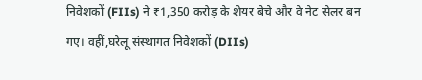निवेशकों (FIIs) ने ₹1,350 करोड़ के शेयर बेचे और वे नेट सेलर बन गए। वहीं,घरेलू संस्थागत निवेशकों (DIIs)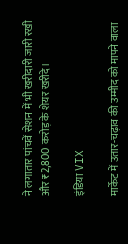ने लगातार पांचवें सेशन में भी खरीदारी जारी रखी और ₹2,800 करोड़ के शेयर खरीदे।

इंडिया VIX

मार्केट में उतार-चढ़ाव की उम्मीद को मापने वाला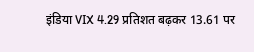इंडिया VIX 4.29 प्रतिशत बढ़कर 13.61 पर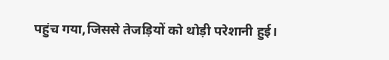पहुंच गया,जिससे तेजड़ियों को थोड़ी परेशानी हुई।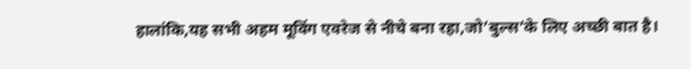हालांकि,यह सभी अहम मूविंग एवरेज से नीचे बना रहा,जो’बुल्स’के लिए अच्छी बात है।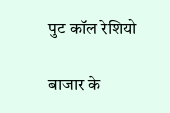पुट कॉल रेशियो

बाजार के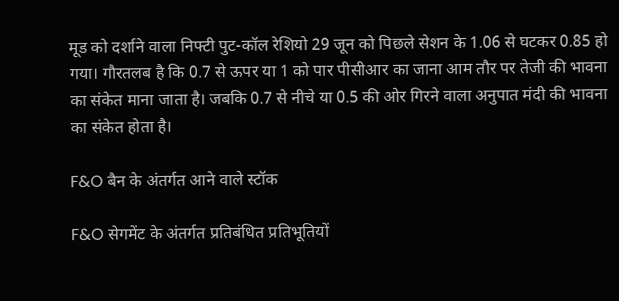मूड को दर्शाने वाला निफ्टी पुट-कॉल रेशियो 29 जून को पिछले सेशन के 1.06 से घटकर 0.85 हो गया। गौरतलब है कि 0.7 से ऊपर या 1 को पार पीसीआर का जाना आम तौर पर तेजी की भावना का संकेत माना जाता है। जबकि 0.7 से नीचे या 0.5 की ओर गिरने वाला अनुपात मंदी की भावना का संकेत होता है।

F&O बैन के अंतर्गत आने वाले स्टॉक

F&O सेगमेंट के अंतर्गत प्रतिबंधित प्रतिभूतियों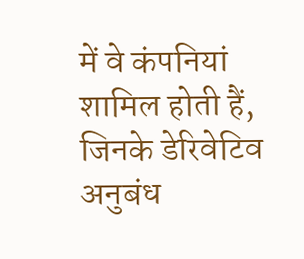में वे कंपनियां शामिल होती हैं, जिनके डेरिवेटिव अनुबंध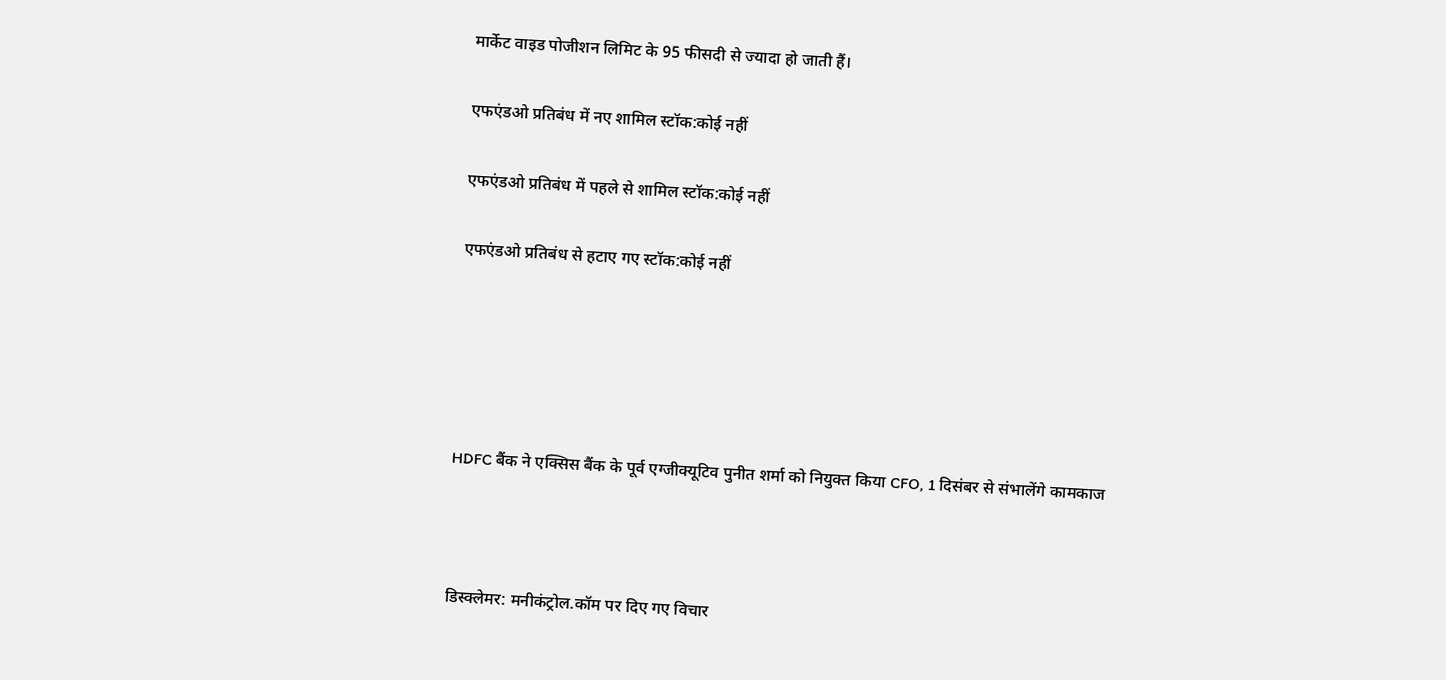मार्केट वाइड पोजीशन लिमिट के 95 फीसदी से ज्यादा हो जाती हैं।

एफएंडओ प्रतिबंध में नए शामिल स्टॉक:कोई नहीं

एफएंडओ प्रतिबंध में पहले से शामिल स्टॉक:कोई नहीं

एफएंडओ प्रतिबंध से हटाए गए स्टॉक:कोई नहीं





HDFC बैंक ने एक्सिस बैंक के पूर्व एग्जीक्यूटिव पुनीत शर्मा को नियुक्त किया CFO, 1 दिसंबर से संभालेंगे कामकाज



डिस्क्लेमर: मनीकंट्रोल.कॉम पर दिए गए विचार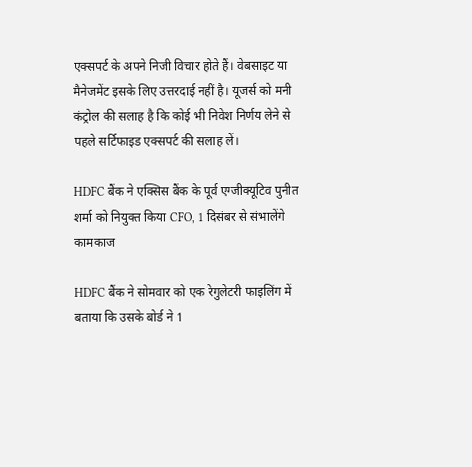एक्सपर्ट के अपने निजी विचार होते हैं। वेबसाइट या मैनेजमेंट इसके लिए उत्तरदाई नहीं है। यूजर्स को मनी कंट्रोल की सलाह है कि कोई भी निवेश निर्णय लेने से पहले सर्टिफाइड एक्सपर्ट की सलाह लें।

HDFC बैंक ने एक्सिस बैंक के पूर्व एग्जीक्यूटिव पुनीत शर्मा को नियुक्त किया CFO, 1 दिसंबर से संभालेंगे कामकाज

HDFC बैंक ने सोमवार को एक रेगुलेटरी फाइलिंग में बताया कि उसके बोर्ड ने 1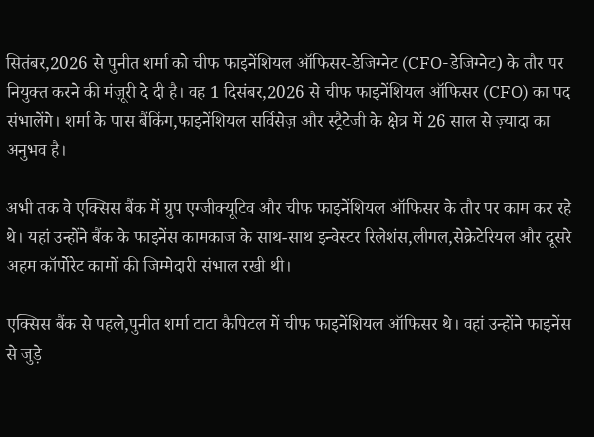सितंबर,2026 से पुनीत शर्मा को चीफ फाइनेंशियल ऑफिसर-डेजिग्नेट (CFO-डेजिग्नेट) के तौर पर नियुक्त करने की मंज़ूरी दे दी है। वह 1 दिसंबर,2026 से चीफ फाइनेंशियल ऑफिसर (CFO) का पद संभालेंगे। शर्मा के पास बैंकिंग,फाइनेंशियल सर्विसेज़ और स्ट्रैटेजी के क्षेत्र में 26 साल से ज़्यादा का अनुभव है।

अभी तक वे एक्सिस बैंक में ग्रुप एग्जीक्यूटिव और चीफ फाइनेंशियल ऑफिसर के तौर पर काम कर रहे थे। यहां उन्होंने बैंक के फाइनेंस कामकाज के साथ-साथ इन्वेस्टर रिलेशंस,लीगल,सेक्रेटेरियल और दूसरे अहम कॉर्पोरेट कामों की जिम्मेदारी संभाल रखी थी।

एक्सिस बैंक से पहले,पुनीत शर्मा टाटा कैपिटल में चीफ फाइनेंशियल ऑफिसर थे। वहां उन्होंने फाइनेंस से जुड़े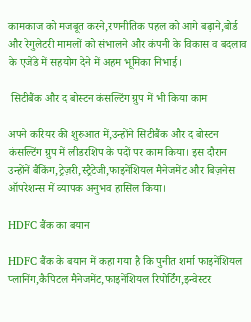कामकाज को मजबूत करने,रणनीतिक पहल को आगे बढ़ाने,बोर्ड और रेगुलेटरी मामलों को संभालने और कंपनी के विकास व बदलाव के एजेंडे में सहयोग देने में अहम भूमिका निभाई।

 सिटीबैंक और द बोस्टन कंसल्टिंग ग्रुप में भी किया काम

अपने करियर की शुरुआत में,उन्होंने सिटीबैंक और द बोस्टन कंसल्टिंग ग्रुप में लीडरशिप के पदों पर काम किया। इस दौरान उन्होंनें बैंकिंग,ट्रेज़री,स्ट्रैटेजी,फाइनेंशियल मैनेजमेंट और बिज़नेस ऑपरेशन्स में व्यापक अनुभव हासिल किया।

HDFC बैंक का बयान

HDFC बैंक के बयान में कहा गया है कि पुनीत शर्मा फाइनेंशियल प्लानिंग,कैपिटल मैनेजमेंट,फाइनेंशियल रिपोर्टिंग,इन्वेस्टर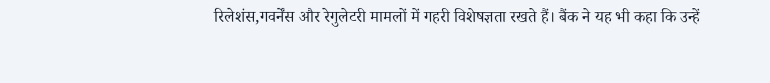रिलेशंस,गवर्नेंस और रेगुलेटरी मामलों में गहरी विशेषज्ञता रखते हैं। बैंक ने यह भी कहा कि उन्हें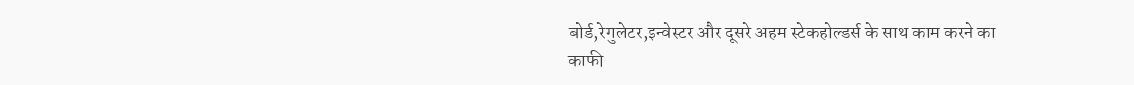बोर्ड,रेगुलेटर,इन्वेस्टर और दूसरे अहम स्टेकहोल्डर्स के साथ काम करने का काफी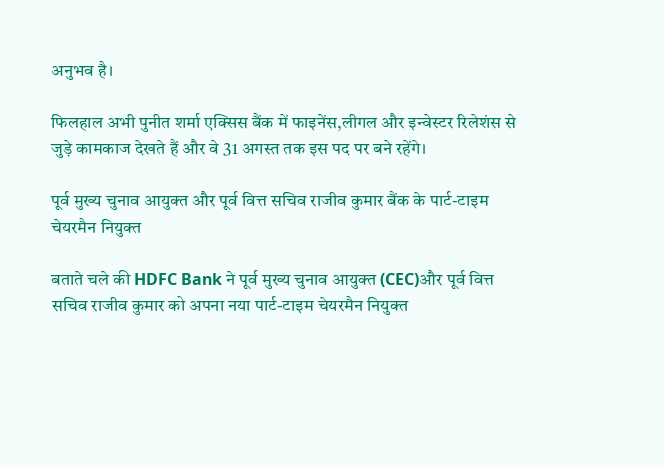अनुभव है।

फिलहाल अभी पुनीत शर्मा एक्सिस बैंक में फाइनेंस,लीगल और इन्वेस्टर रिलेशंस से जुड़े कामकाज देखते हैं और वे 31 अगस्त तक इस पद पर बने रहेंगे।

पूर्व मुख्य चुनाव आयुक्त और पूर्व वित्त सचिव राजीव कुमार बैंक के पार्ट-टाइम चेयरमैन नियुक्त

बताते चले की HDFC Bank ने पूर्व मुख्य चुनाव आयुक्त (CEC)और पूर्व वित्त सचिव राजीव कुमार को अपना नया पार्ट-टाइम चेयरमैन नियुक्त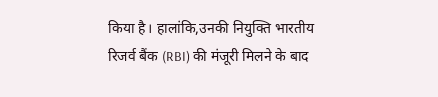किया है। हालांकि,उनकी नियुक्ति भारतीय रिजर्व बैंक (RBI) की मंजूरी मिलने के बाद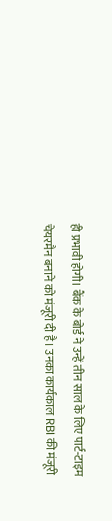ही प्रभावी होगी। बैंक के बोर्ड ने उन्हें तीन साल के लिए पार्ट-टाइम चेयरमैन बनाने को मंजूरी दी है। उनका कार्यकाल RBI की मंजूरी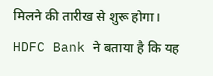मिलने की तारीख से शुरू होगा। HDFC Bank ने बताया है कि यह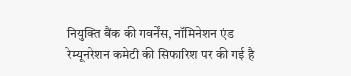नियुक्ति बैंक की गवर्नेंस, नॉमिनेशन एंड रेम्यूनरेशन कमेटी की सिफारिश पर की गई है